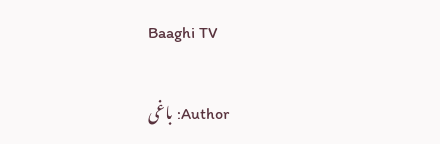Baaghi TV

Author: باغی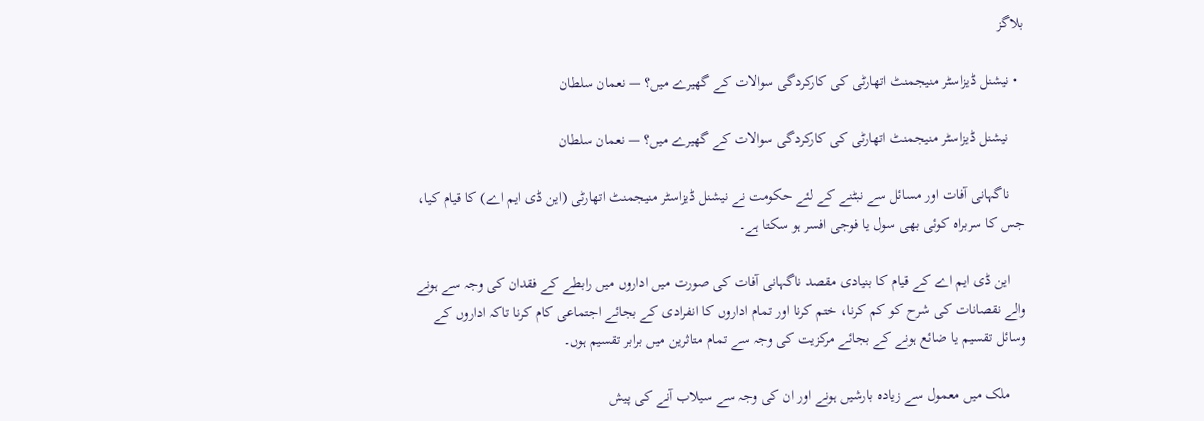بلاگز

  • نیشنل ڈیزاسٹر منیجمنٹ اتھارٹی کی کارکردگی سوالات کے گھیرے میں؟ — نعمان سلطان

    نیشنل ڈیزاسٹر منیجمنٹ اتھارٹی کی کارکردگی سوالات کے گھیرے میں؟ — نعمان سلطان

    ناگہانی آفات اور مسائل سے نبٹنے کے لئے حکومت نے نیشنل ڈیزاسٹر منیجمنٹ اتھارٹی (این ڈی ایم اے) کا قیام کیا، جس کا سربراہ کوئی بھی سول یا فوجی افسر ہو سکتا ہے۔

    این ڈی ایم اے کے قیام کا بنیادی مقصد ناگہانی آفات کی صورت میں اداروں میں رابطے کے فقدان کی وجہ سے ہونے والے نقصانات کی شرح کو کم کرنا، ختم کرنا اور تمام اداروں کا انفرادی کے بجائے اجتماعی کام کرنا تاکہ اداروں کے وسائل تقسیم یا ضائع ہونے کے بجائے مرکزیت کی وجہ سے تمام متاثرین میں برابر تقسیم ہوں۔

    ملک میں معمول سے زیادہ بارشیں ہونے اور ان کی وجہ سے سیلاب آنے کی پیش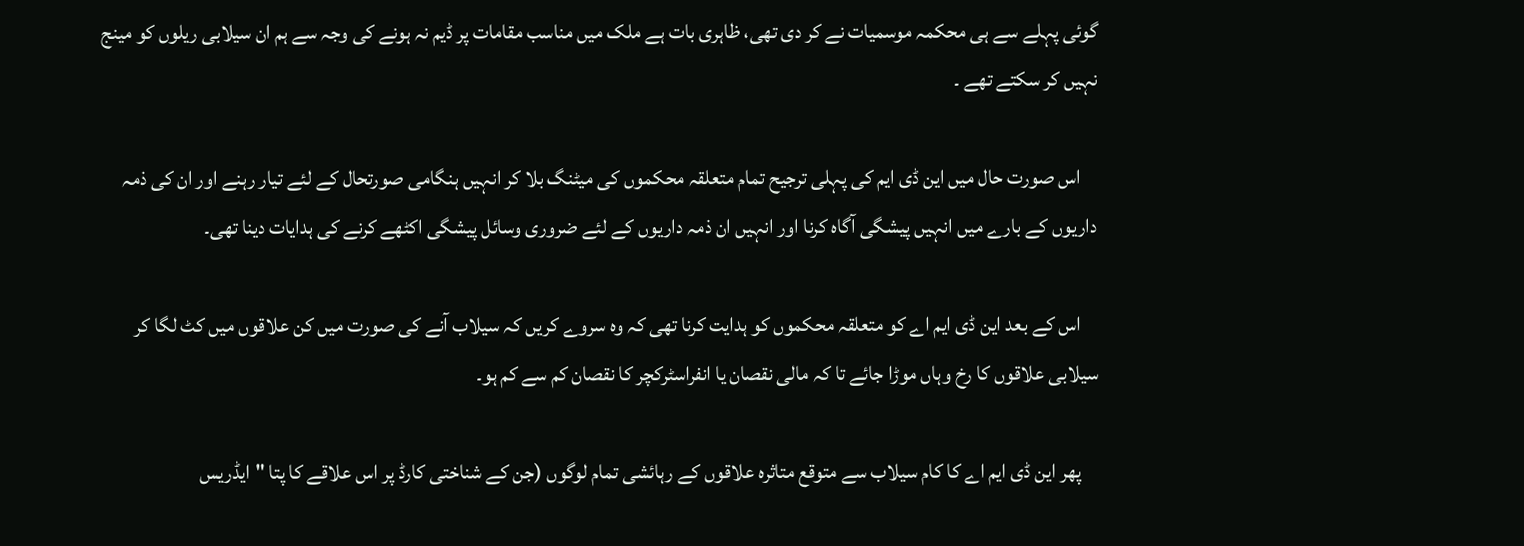گوئی پہلے سے ہی محکمہ موسمیات نے کر دی تھی، ظاہری بات ہے ملک میں مناسب مقامات پر ڈیم نہ ہونے کی وجہ سے ہم ان سیلابی ریلوں کو مینج نہیں کر سکتے تھے ۔

    اس صورت حال میں این ڈی ایم کی پہلی ترجیح تمام متعلقہ محکموں کی میٹنگ بلا کر انہیں ہنگامی صورتحال کے لئے تیار رہنے اور ان کی ذمہ داریوں کے بارے میں انہیں پیشگی آگاہ کرنا اور انہیں ان ذمہ داریوں کے لئے ضروری وسائل پیشگی اکٹھے کرنے کی ہدایات دینا تھی۔

    اس کے بعد این ڈی ایم اے کو متعلقہ محکموں کو ہدایت کرنا تھی کہ وہ سروے کریں کہ سیلاب آنے کی صورت میں کن علاقوں میں کٹ لگا کر سیلابی علاقوں کا رخ وہاں موڑا جائے تا کہ مالی نقصان یا انفراسٹرکچر کا نقصان کم سے کم ہو۔

    پھر این ڈی ایم اے کا کام سیلاب سے متوقع متاثرہ علاقوں کے رہائشی تمام لوگوں (جن کے شناختی کارڈ پر اس علاقے کا پتا "ایڈریس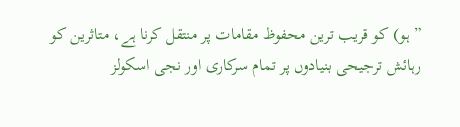” ہو) کو قریب ترین محفوظ مقامات پر منتقل کرنا ہے، متاثرین کو رہائش ترجیحی بنیادوں پر تمام سرکاری اور نجی اسکولز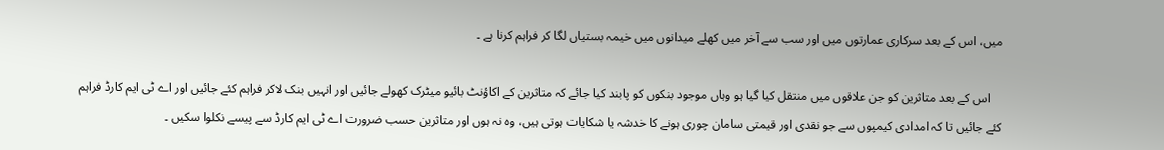میں، اس کے بعد سرکاری عمارتوں میں اور سب سے آخر میں کھلے میدانوں میں خیمہ بستیاں لگا کر فراہم کرنا ہے ۔

    اس کے بعد متاثرین کو جن علاقوں میں منتقل کیا گیا ہو وہاں موجود بنکوں کو پابند کیا جائے کہ متاثرین کے اکاؤنٹ بائیو میٹرک کھولے جائیں اور انہیں بنک لاکر فراہم کئے جائیں اور اے ٹی ایم کارڈ فراہم کئے جائیں تا کہ امدادی کیمپوں سے جو نقدی اور قیمتی سامان چوری ہونے کا خدشہ یا شکایات ہوتی ہیں، وہ نہ ہوں اور متاثرین حسب ضرورت اے ٹی ایم کارڈ سے پیسے نکلوا سکیں ۔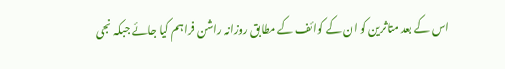اس کے بعد متاثرین کو ان کے کوائف کے مطابق روزانہ راشن فراہم کیا جائے جبکہ نجی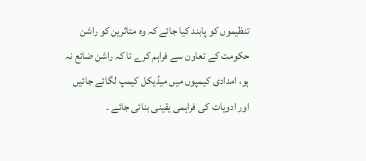تنظیموں کو پابند کیا جائے کہ وہ متاثرین کو راشن حکومت کے تعاون سے فراہم کرے تا کہ راشن ضائع نہ ہو، امدادی کیمپوں میں میڈیکل کیمپ لگائے جائیں اور ادویات کی فراہمی یقینی بنائی جائے ۔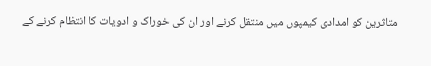متاثرین کو امدادی کیمپوں میں منتقل کرنے اور ان کی خوراک و ادویات کا انتظام کرنے کے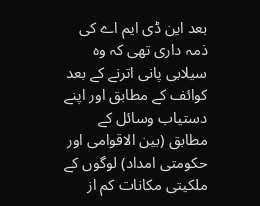بعد این ڈی ایم اے کی ذمہ داری تھی کہ وہ سیلابی پانی اترنے کے بعد کوائف کے مطابق اور اپنے دستیاب وسائل کے مطابق (بین الاقوامی اور حکومتی امداد) لوگوں کے ملکیتی مکانات کم از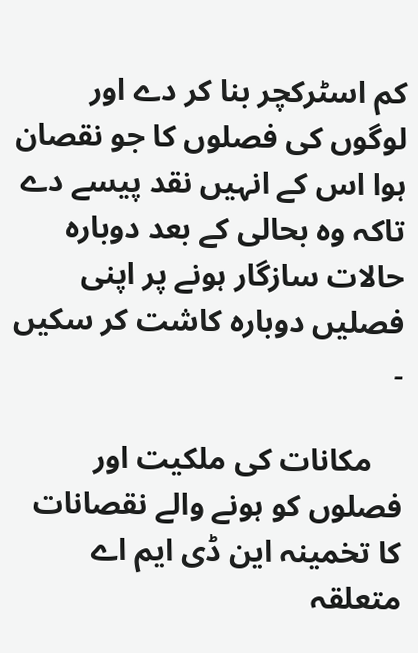کم اسٹرکچر بنا کر دے اور لوگوں کی فصلوں کا جو نقصان ہوا اس کے انہیں نقد پیسے دے تاکہ وہ بحالی کے بعد دوبارہ حالات سازگار ہونے پر اپنی فصلیں دوبارہ کاشت کر سکیں ۔

    مکانات کی ملکیت اور فصلوں کو ہونے والے نقصانات کا تخمینہ این ڈی ایم اے متعلقہ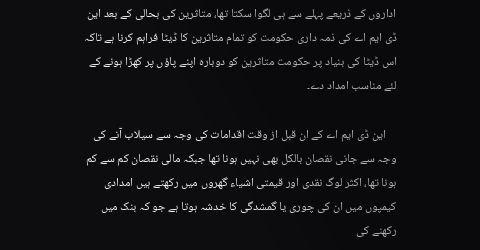اداروں کے ذریعے پہلے سے ہی لگوا سکتا تھا، متاثرین کی بحالی کے بعد این ڈی ایم اے کی ذمہ داری حکومت کو تمام متاثرین کا ڈیٹا فراہم کرنا ہے تاکہ اس ڈیٹا کی بنیاد پر حکومت متاثرین کو دوبارہ اپنے پاؤں پر کھڑا ہونے کے لئے مناسب امداد دے۔

    این ڈی ایم اے کے ان قبل از وقت اقدامات کی وجہ سے سیلاب آنے کی وجہ سے جانی نقصان بالکل بھی نہیں ہونا تھا جبکہ مالی نقصان کم سے کم ہونا تھا، اکثر لوگ نقدی اور قیمتی اشیاء گھروں میں رکھتے ہیں امدادی کیمپوں میں ان کی چوری یا گمشدگی کا خدشہ ہوتا ہے جو کہ بنک میں رکھنے کی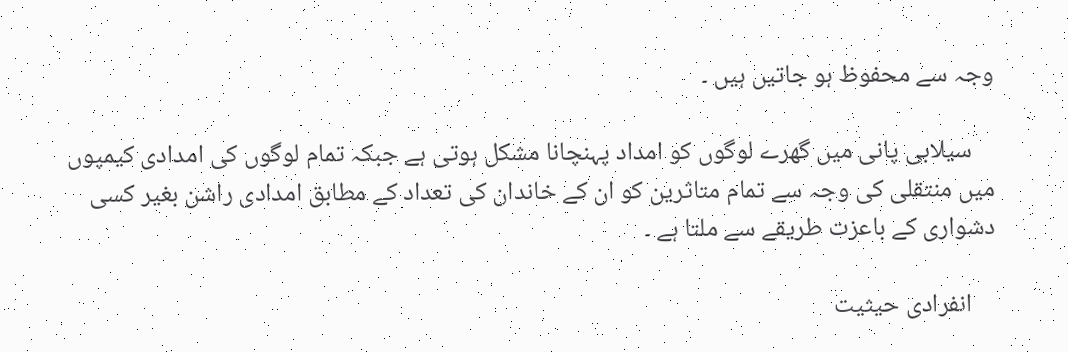وجہ سے محفوظ ہو جاتیں ہیں ۔

    سیلابی پانی میں گھرے لوگوں کو امداد پہنچانا مشکل ہوتی ہے جبکہ تمام لوگوں کی امدادی کیمپوں میں منتقلی کی وجہ سے تمام متاثرین کو ان کے خاندان کی تعداد کے مطابق امدادی راشن بغیر کسی دشواری کے باعزت طریقے سے ملتا ہے ۔

    انفرادی حیثیت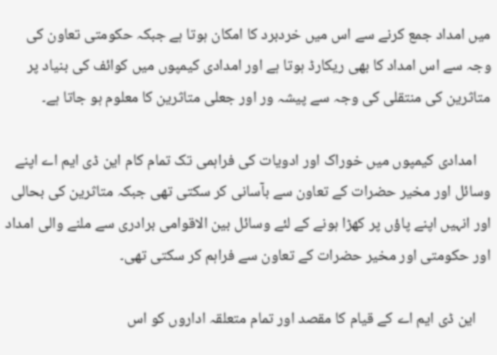میں امداد جمع کرنے سے اس میں خردبرد کا امکان ہوتا ہے جبکہ حکومتی تعاون کی وجہ سے اس امداد کا بھی ریکارڈ ہوتا ہے اور امدادی کیمپوں میں کوائف کی بنیاد پر متاثرین کی منتقلی کی وجہ سے پیشہ ور اور جعلی متاثرین کا معلوم ہو جاتا ہے۔

    امدادی کیمپوں میں خوراک اور ادویات کی فراہمی تک تمام کام این ڈی ایم اے اپنے وسائل اور مخیر حضرات کے تعاون سے بآسانی کر سکتی تھی جبکہ متاثرین کی بحالی اور انہیں اپنے پاؤں پر کھڑا ہونے کے لئے وسائل بین الاقوامی برادری سے ملنے والی امداد اور حکومتی اور مخیر حضرات کے تعاون سے فراہم کر سکتی تھی۔

    این ڈی ایم اے کے قیام کا مقصد اور تمام متعلقہ اداروں کو اس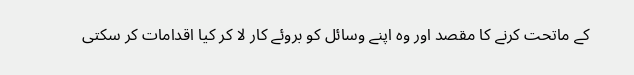کے ماتحت کرنے کا مقصد اور وہ اپنے وسائل کو بروئے کار لا کر کیا اقدامات کر سکتی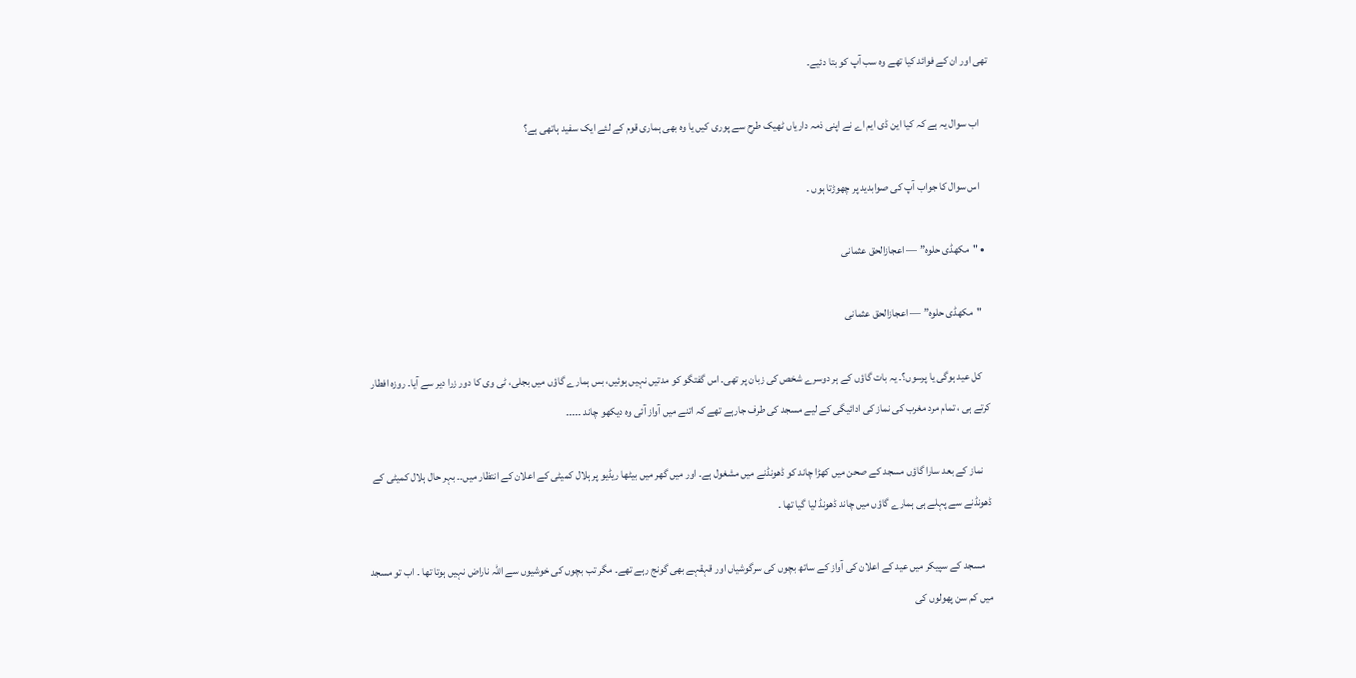تھی اور ان کے فوائد کیا تھے وہ سب آپ کو بتا دئیے۔

    اب سوال یہ ہے کہ کیا این ڈی ایم اے نے اپنی ذمہ داریاں ٹھیک طرح سے پوری کیں یا وہ بھی ہماری قوم کے لئے ایک سفید ہاتھی ہے؟

    اس سوال کا جواب آپ کی صوابدید پر چھوڑتا ہوں ۔

  • "مکھڈی حلوہ” — اعجازالحق عثمانی

    "مکھڈی حلوہ” — اعجازالحق عثمانی

    کل عید ہوگی یا پرسوں؟۔ یہ بات گاؤں کے ہر دوسرے شخص کی زبان پر تھی۔ اس گفتگو کو مدتیں نہیں ہوئیں، بس ہمارے گاؤں میں بجلی، ٹی وی کا دور زرا دیر سے آیا۔ روزہ افطار کرتے ہی ، تمام مرد مغرب کی نماز کی ادائیگی کے لیے مسجد کی طرف جارہے تھے کہ اتنے میں آواز آئی وہ دیکھو چاند ۔۔۔۔۔

    نماز کے بعد سارا گاؤں مسجد کے صحن میں کھڑا چاند کو ڈھونڈنے میں مشغول ہے۔ اور میں گھر میں بیٹھا ریڈیو پر ہلال کمیٹی کے اعلان کے انتظار میں۔۔ بہر حال ہلال کمیٹی کے ڈھونڈنے سے پہلے ہی ہمارے گاؤں میں چاند ڈھونڈ لیا گیا تھا ۔

    مسجد کے سپیکر میں عید کے اعلان کی آواز کے ساتھ بچوں کی سرگوشیاں اور قہقہے بھی گونج رہے تھے۔ مگر تب بچوں کی خوشیوں سے اللہ ناراض نہیں ہوتا تھا ۔ اب تو مسجد میں کم سن پھولوں کی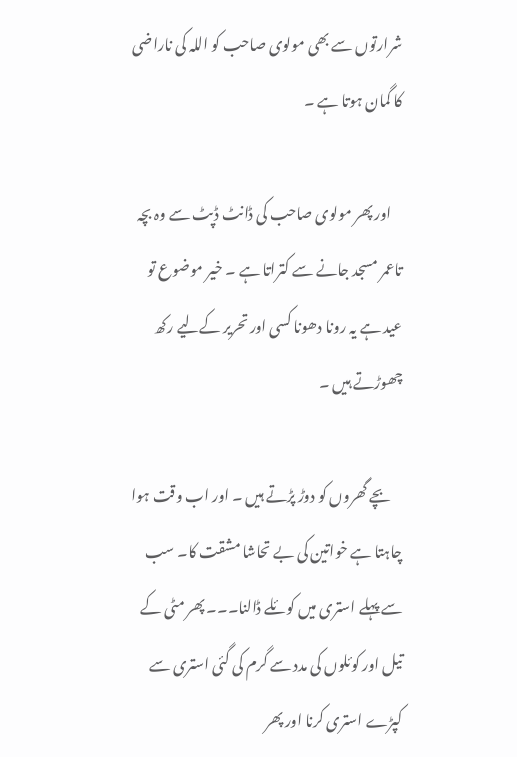شرارتوں سے بھی مولوی صاحب کو اللہ کی ناراضی کا گمان ہوتا ہے ۔

    اور پھر مولوی صاحب کی ڈانٹ ڈپٹ سے وہ بچہ تاعمر مسجد جانے سے کتراتا ہے ۔ خیر موضوع تو عید ہے یہ رونا دھونا کسی اور تحریر کےلیے رکھ چھوڑتے ہیں ۔

    بچے گھروں کو دوڑ پڑتے ہیں ۔ اور اب وقت ہوا چاہتا ہے خواتین کی بے تحاشا مشقت کا۔ سب سے پہلے استری میں کوئلے ڈالنا۔۔۔ پھر مٹی کے تیل اور کوئلوں کی مدد سے گرم کی گئی استری سے کپڑے استری کرنا اور پھر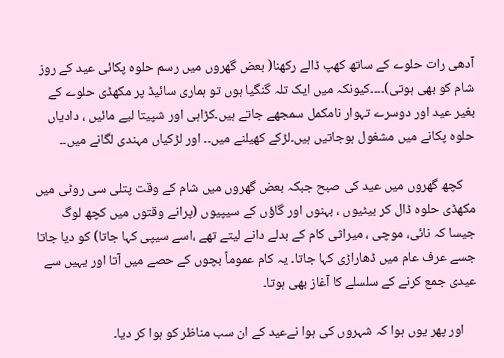آدھی رات حلوے کے ساتھ کھپ ڈالے رکھنا( بعض گھروں میں رسم حلوہ پکائی عید کے روز شام کو بھی ہوتی)۔۔۔۔کیونکہ میں ایک تلہ گنگیا ہوں تو ہماری سائیڈ پر مکھڈی حلوے کے بغیر عید اور دوسرے تہوار نامکمل سمجھے جاتے ہیں۔کڑاہی اور شپیتا لیے مائیں ، دادیاں حلوہ پکانے میں مشغول ہوجاتیں ہیں۔لڑکے کھیلنے میں۔۔ اور لڑکیاں مہندی لگانے میں۔۔

    کچھ گھروں میں عید کی صبح جبکہ بعض گھروں میں شام کے وقت پتلی سی روٹی میں مکھڈی حلوہ ڈال کر بیٹیوں ، بہنوں اور گاؤں کے سیپیوں (پرانے وقتوں میں کچھ لوگ جیسا کہ نائی، موچی ، میراثی کام کے بدلے دانے لیتے تھے ،اسے سیپی کہا جاتا) کو دیا جاتا جسے عرف عام میں ڈھاراڑی کہا جاتا۔ یہ کام عموماً بچوں کے حصے میں آتا اور یہیں سے عیدی جمع کرنے کے سلسلے کا آغاز بھی ہوتا۔

    اور پھر یوں ہوا کہ شہروں کی ہوا نےعید کے ان سب مناظر کو ہوا کر دیا۔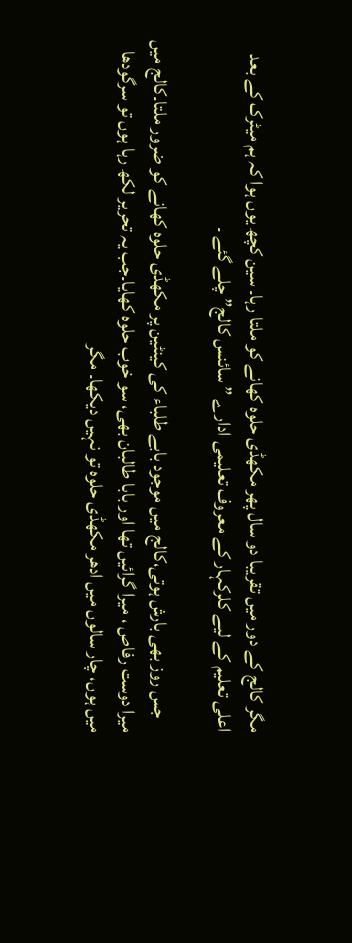مگر کالج کے دور میں تقریبا دو سال پھر مکھڈی حلوہ کھانے کو ملتا رہا۔ سین کچھ یوں ہوا کہ ہم میٹرک کے بعد اعلی تعلیم کے لیے کلرکہار کے معروف تعلیمی ادارے ” سائنس کالج” چلے گئے ۔

    جس روز بھی بارش ہوتی،کالج میں موجود بابے طلباء کی کینٹین پر مکھڈی حلوہ کھانے کو ضرور ملتا۔کالج میں میرا دوست رفاص ، میرا گرائیں تھا اور بابا طالبان بھی، سو خوب حلوہ کھایا۔جب یہ تحریر لکھ رہا ہوں تو سرگودھا میں ہوں، چار سالوں میں ادھر مکھڈی حلوہ تو نہیں دیکھا۔ مگر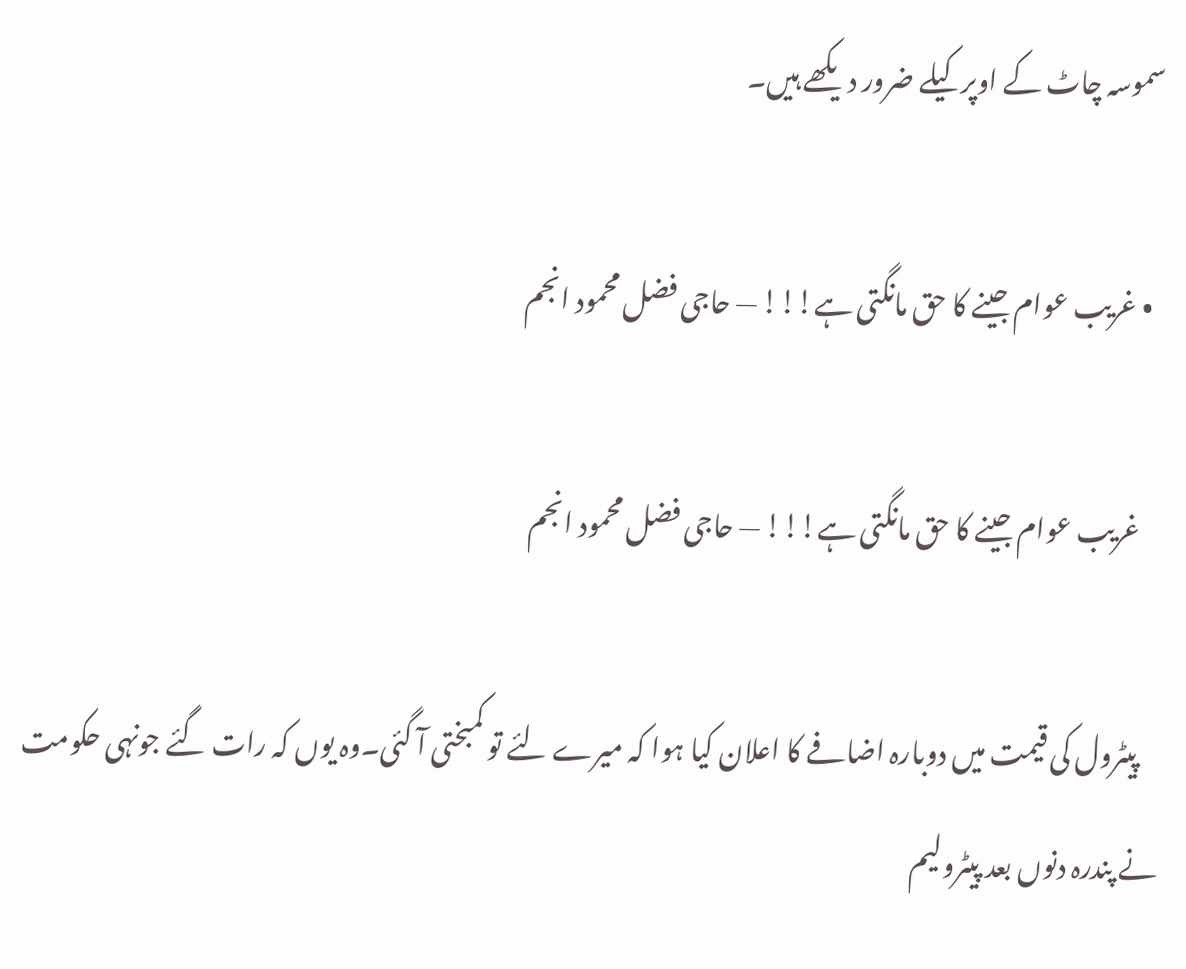سموسہ چاٹ کے اوپر کیلے ضرور دیکھے ہیں۔

  • غریب عوام جینے کا حق مانگتی ہے!!! — حاجی فضل محمود انجم

    غریب عوام جینے کا حق مانگتی ہے!!! — حاجی فضل محمود انجم

    پیٹرول کی قیمت میں دوبارہ اضافے کا اعلان کیا ہوا کہ میرے لئے تو کمبختی آ گئی۔وہ یوں کہ رات گئے جونہی حکومت نے پندرہ دنوں بعد پیٹرولیم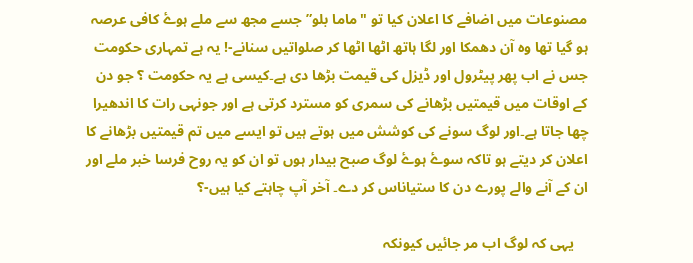مصنوعات میں اضافے کا اعلان کیا تو "ماما بلو” جسے مجھ سے ملے ہوۓ کافی عرصہ ہو گیا تھا وہ آن دھمکا اور لگا ہاتھ اٹھا اٹھا کر صلواتیں سنانے-! یہ ہے تمہاری حکومت جس نے اب پھر پیٹرول اور ڈیزل کی قیمت بڑھا دی ہے۔کیسی ہے یہ حکومت ؟ جو دن کے اوقات میں قیمتیں بڑھانے کی سمری کو مسترد کرتی ہے اور جونہی رات کا اندھیرا چھا جاتا ہے۔اور لوگ سونے کی کوشش میں ہوتے ہیں تو ایسے میں تم قیمتیں بڑھانے کا اعلان کر دیتے ہو تاکہ سوۓ ہوۓ لوگ صبح بیدار ہوں تو ان کو یہ روح فرسا خبر ملے اور ان کے آنے والے پورے دن کا ستیاناس کر دے۔ آخر آپ چاہتے کیا ہیں-؟

    یہی کہ لوگ اب مر جائیں کیونکہ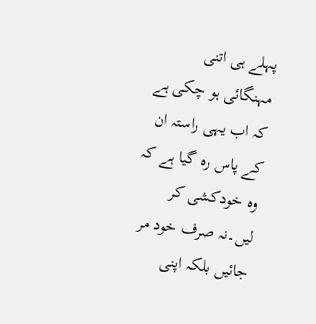پہلے ہی اتنی مہنگائی ہو چکی ہے کہ اب یہی راستہ ان کے پاس رہ گیا ہے کہ وہ خودکشی کر لیں۔نہ صرف خود مر جائیں بلکہ اپنی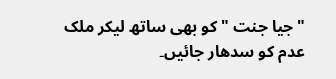"جیا جنت "کو بھی ساتھ لیکر ملک عدم کو سدھار جائیں۔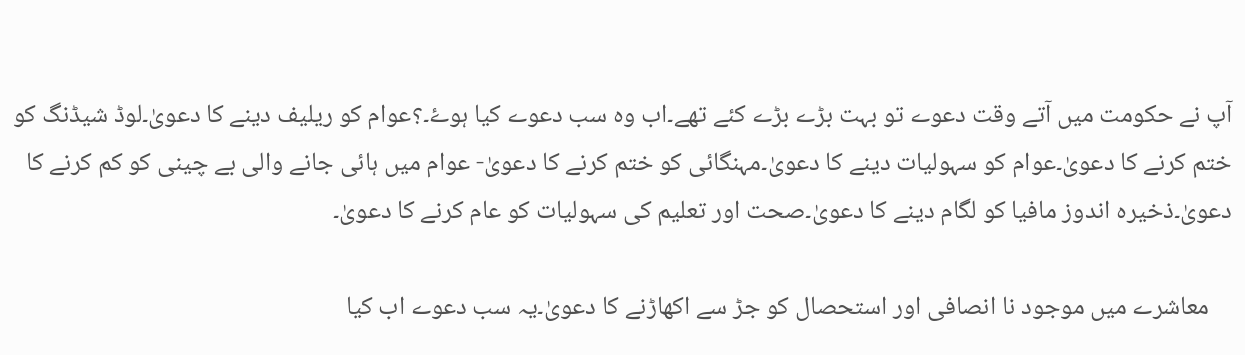آپ نے حکومت میں آتے وقت دعوے تو بہت بڑے بڑے کئے تھے۔اب وہ سب دعوے کیا ہوۓ۔؟عوام کو ریلیف دینے کا دعویٰ۔لوڈ شیڈنگ کو ختم کرنے کا دعویٰ۔عوام کو سہولیات دینے کا دعویٰ۔مہنگائی کو ختم کرنے کا دعویٰ- عوام میں ہائی جانے والی بے چینی کو کم کرنے کا دعویٰ۔ذخیرہ اندوز مافیا کو لگام دینے کا دعویٰ۔صحت اور تعلیم کی سہولیات کو عام کرنے کا دعویٰ۔

    معاشرے میں موجود نا انصافی اور استحصال کو جڑ سے اکھاڑنے کا دعویٰ۔یہ سب دعوے اب کیا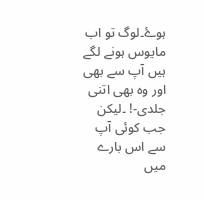ہوۓ۔لوگ تو اب مایوس ہونے لگے ہیں آپ سے بھی اور وہ بھی اتنی جلدی-! ۔لیکن جب کوئی آپ سے اس بارے میں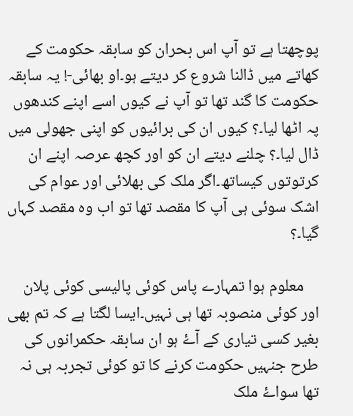پوچھتا ہے تو آپ اس بحران کو سابقہ حکومت کے کھاتے میں ڈالنا شروع کر دیتے ہو۔او بھائی-! یہ سابقہ حکومت کا گند تھا تو آپ نے کیوں اسے اپنے کندھوں پہ اٹھا لیا۔؟ کیوں ان کی برائیوں کو اپنی جھولی میں ڈال لیا۔؟ چلنے دیتے ان کو اور کچھ عرصہ اپنے ان کرتوتوں کیساتھ۔اگر ملک کی بھلائی اور عوام کی اشک سوئی ہی آپ کا مقصد تھا تو اب وہ مقصد کہاں گیا۔؟

    معلوم ہوا تمہارے پاس کوئی پالیسی کوئی پلان اور کوئی منصوبہ تھا ہی نہیں۔ایسا لگتا ہے کہ تم بھی بغیر کسی تیاری کے آۓ ہو ان سابقہ حکمرانوں کی طرح جنہیں حکومت کرنے کا تو کوئی تجربہ ہی نہ تھا سواۓ ملک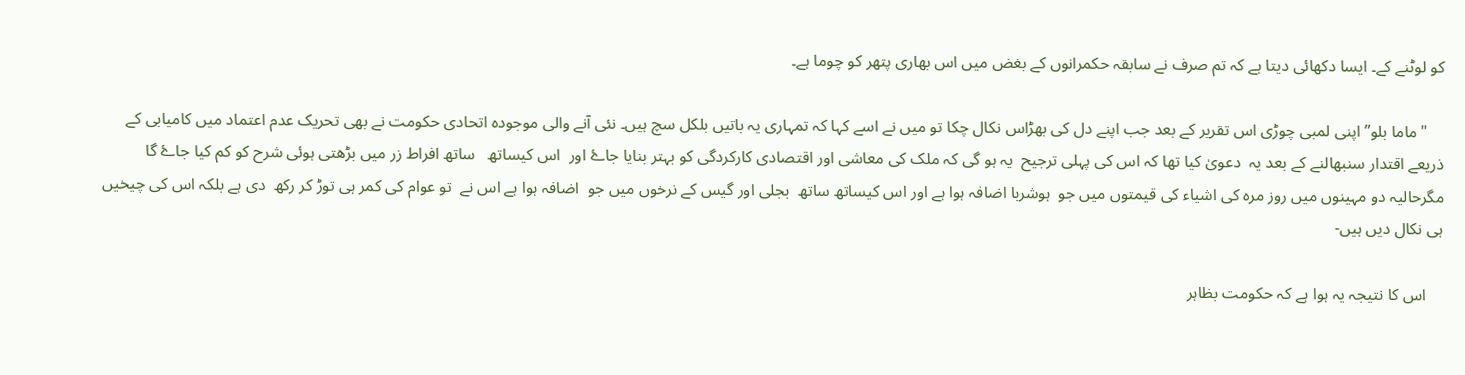کو لوٹنے کے۔ ایسا دکھائی دیتا ہے کہ تم صرف نے سابقہ حکمرانوں کے بغض میں اس بھاری پتھر کو چوما ہے۔

    "ماما بلو” اپنی لمبی چوڑی اس تقریر کے بعد جب اپنے دل کی بھڑاس نکال چکا تو میں نے اسے کہا کہ تمہاری یہ باتیں بلکل سچ ہیں۔ نئی آنے والی موجودہ اتحادی حکومت نے بھی تحریک عدم اعتماد میں کامیابی کے ذریعے اقتدار سنبھالنے کے بعد یہ  دعویٰ کیا تھا کہ اس کی پہلی ترجیح  یہ ہو گی کہ ملک کی معاشی اور اقتصادی کارکردگی کو بہتر بنایا جاۓ اور  اس کیساتھ   ساتھ افراط زر میں بڑھتی ہوئی شرح کو کم کیا جاۓ گا مگرحالیہ دو مہینوں میں روز مرہ کی اشیاء کی قیمتوں میں جو  ہوشربا اضافہ ہوا ہے اور اس کیساتھ ساتھ  بجلی اور گیس کے نرخوں میں جو  اضافہ ہوا ہے اس نے  تو عوام کی کمر ہی توڑ کر رکھ  دی ہے بلکہ اس کی چیخیں ہی نکال دیں ہیں-

    اس کا نتیجہ یہ ہوا ہے کہ حکومت بظاہر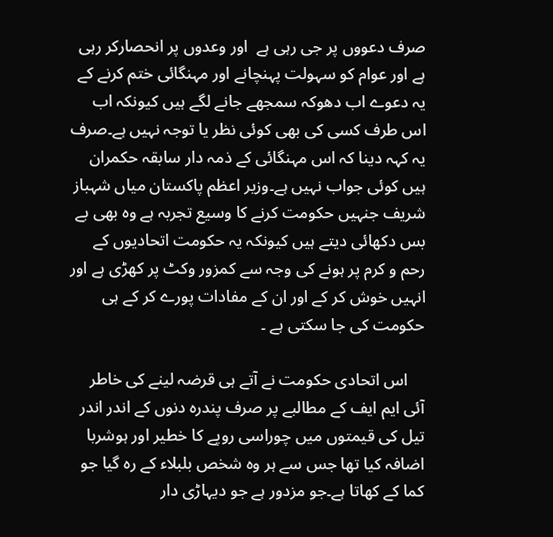صرف دعووں پر جی رہی ہے  اور وعدوں پر انحصارکر رہی ہے اور عوام کو سہولت پہنچانے اور مہنگائی ختم کرنے کے یہ دعوے اب دھوکہ سمجھے جانے لگے ہیں کیونکہ اب اس طرف کسی کی بھی کوئی نظر یا توجہ نہیں ہے۔صرف یہ کہہ دینا کہ اس مہنگائی کے ذمہ دار سابقہ حکمران ہیں کوئی جواب نہیں ہے۔وزیر اعظم پاکستان میاں شہباز شریف جنہیں حکومت کرنے کا وسیع تجربہ ہے وہ بھی بے بس دکھائی دیتے ہیں کیونکہ یہ حکومت اتحادیوں کے رحم و کرم پر ہونے کی وجہ سے کمزور وکٹ پر کھڑی ہے اور انہیں خوش کر کے اور ان کے مفادات پورے کر کے ہی حکومت کی جا سکتی ہے ۔

    اس اتحادی حکومت نے آتے ہی قرضہ لینے کی خاطر آئی ایم ایف کے مطالبے پر صرف پندرہ دنوں کے اندر اندر تیل کی قیمتوں میں چوراسی روپے کا خطیر اور ہوشربا اضافہ کیا تھا جس سے ہر وہ شخص بلبلاء کے رہ گیا جو کما کے کھاتا ہے۔جو مزدور ہے جو دیہاڑی دار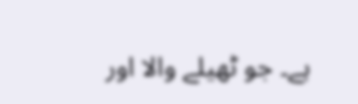ہے۔ جو ٹھیلے والا اور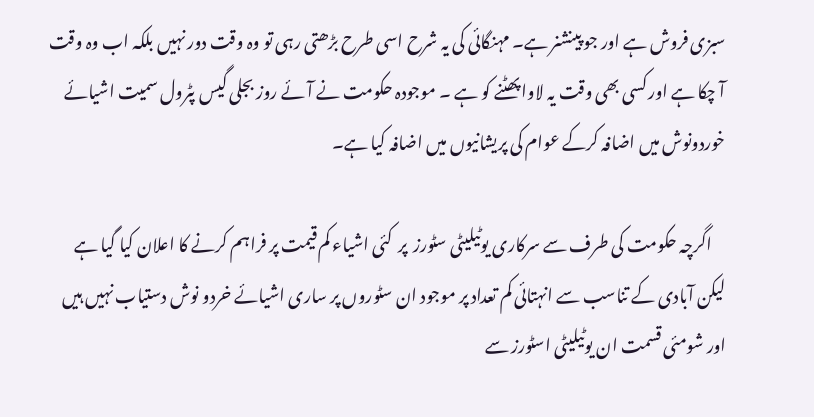سبزی فروش ہے اور جو پینشنر ہے۔ مہنگائی کی یہ شرح اسی طرح بڑھتی رہی تو وہ وقت دور نہیں بلکہ اب وہ وقت آ چکا ہے اور کسی بھی وقت یہ لاوا پھٹنے کو ہے ۔ موجودہ حکومت نے آئے روز بجلی گیس پٹرول سمیت اشیائے خوردونوش میں اضافہ کرکے عوام کی پریشانیوں میں اضافہ کیا ہے۔

    اگرچہ حکومت کی طرف سے سرکاری یوٹیلیٹی سٹورز  پر  کئی اشیاء کم قیمت پر فراہم کرنے کا اعلان کیا گیا ہے لیکن آبادی کے تناسب سے انہتائی کم تعداد پر موجود ان سٹوروں پر ساری اشیائے خردو نوش دستیاب نہیں ہیں اور شومئی قسمت ان یوٹیلیٹی اسٹورز سے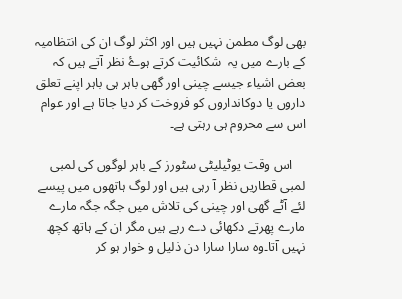بھی لوگ مطمن نہیں ہیں اور اکثر لوگ ان کی انتظامیہ کے بارے میں یہ  شکائیت کرتے ہوۓ نظر آتے ہیں کہ بعض اشیاء جیسے چینی اور گھی باہر ہی باہر اپنے تعلق داروں یا دوکانداروں کو فروخت کر دیا جاتا ہے اور عوام اس سے محروم ہی رہتی ہے۔

    اس وقت یوٹیلیٹی سٹورز کے باہر لوگوں کی لمبی لمبی قطاریں نظر آ رہی ہیں اور لوگ ہاتھوں میں پیسے لئے آٹے گھی اور چینی کی تلاش میں جگہ جگہ مارے مارے پھرتے دکھائی دے رہے ہیں مگر ان کے ہاتھ کچھ نہیں آتا۔وہ سارا سارا دن ذلیل و خوار ہو کر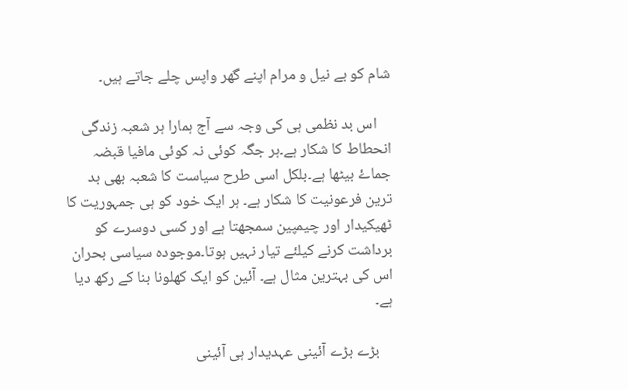شام کو بے نیل و مرام اپنے گھر واپس چلے جاتے ہیں۔

    اس بد نظمی ہی کی وجہ سے آج ہمارا ہر شعبہ زندگی انحطاط کا شکار ہے۔ہر جگہ کوئی نہ کوئی مافیا قبضہ جماۓ بیٹھا ہے۔بلکل اسی طرح سیاست کا شعبہ بھی بد ترین فرعونیت کا شکار ہے۔ ہر ایک خود کو ہی جمہوریت کا ٹھیکیدار اور چیمپین سمجھتا ہے اور کسی دوسرے کو برداشت کرنے کیلئے تیار نہیں ہوتا۔موجودہ سیاسی بحران اس کی بہترین مثال ہے۔ آئین کو ایک کھلونا بنا کے رکھ دیا ہے۔

    بڑے بڑے آئینی عہدیدار ہی آئینی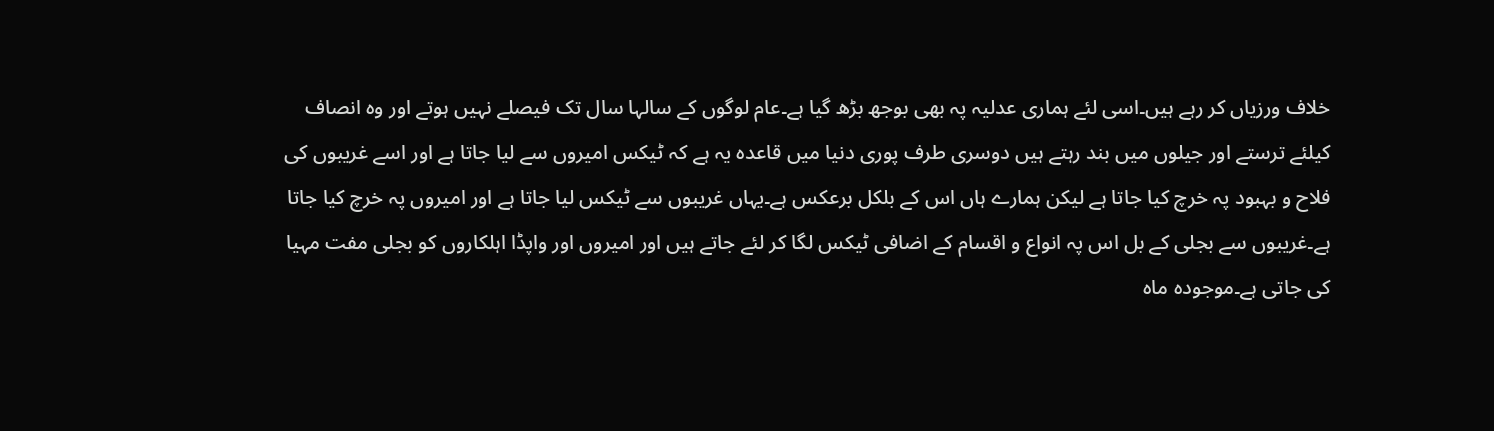خلاف ورزیاں کر رہے ہیں۔اسی لئے ہماری عدلیہ پہ بھی بوجھ بڑھ گیا ہے۔عام لوگوں کے سالہا سال تک فیصلے نہیں ہوتے اور وہ انصاف کیلئے ترستے اور جیلوں میں بند رہتے ہیں دوسری طرف پوری دنیا میں قاعدہ یہ ہے کہ ٹیکس امیروں سے لیا جاتا ہے اور اسے غریبوں کی فلاح و بہبود پہ خرچ کیا جاتا ہے لیکن ہمارے ہاں اس کے بلکل برعکس ہے۔یہاں غریبوں سے ٹیکس لیا جاتا ہے اور امیروں پہ خرچ کیا جاتا ہے۔غریبوں سے بجلی کے بل اس پہ انواع و اقسام کے اضافی ٹیکس لگا کر لئے جاتے ہیں اور امیروں اور واپڈا اہلکاروں کو بجلی مفت مہیا کی جاتی ہے۔موجودہ ماہ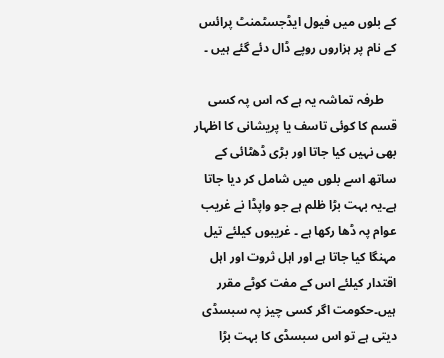کے بلوں میں فیول ایڈجسٹمنٹ پرائس کے نام پر ہزاروں روپے ڈال دئے گئے ہیں ۔

    طرفہ تماشہ یہ ہے کہ اس پہ کسی قسم کا کوئی تاسف یا پریشانی کا اظہار بھی نہیں کیا جاتا اور بڑی ڈھٹائی کے ساتھ اسے بلوں میں شامل کر دیا جاتا ہے۔یہ بہت بڑا ظلم ہے جو واپڈا نے غریب عوام پہ ڈھا رکھا ہے ۔ غریبوں کیلئے تیل مہنگا کیا جاتا ہے اور اہل ثروت اور اہل اقتدار کیلئے اس کے مفت کوٹے مقرر ہیں۔حکومت اگر کسی چیز پہ سبسڈی دیتی ہے تو اس سبسڈی کا بہت بڑا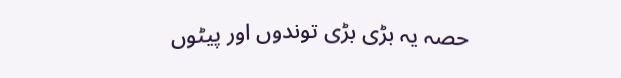حصہ یہ بڑی بڑی توندوں اور پیٹوں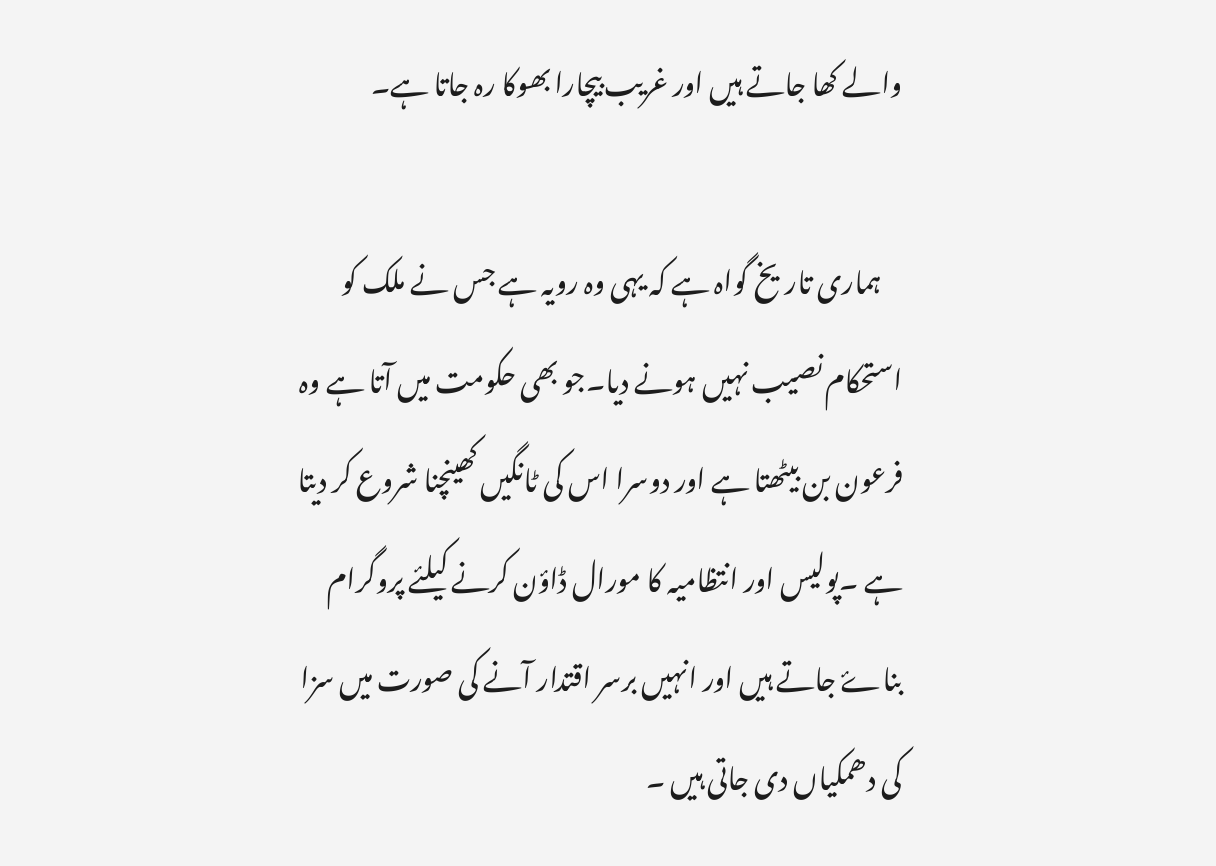والے کھا جاتے ہیں اور غریب بیچارا بھوکا رہ جاتا ہے۔

    ہماری تاریخ گواہ ہے کہ یہی وہ رویہ ہے جس نے ملک کو استحکام نصیب نہیں ہونے دیا۔جو بھی حکومت میں آتا ہے وہ فرعون بن بیٹھتا ہے اور دوسرا اس کی ٹانگیں کھینچنا شروع کر دیتا ہے ۔پولیس اور انتظامیہ کا مورال ڈاؤن کرنے کیلئے پروگرام بناۓ جاتے ہیں اور انہیں برسر اقتدار آنے کی صورت میں سزا کی دھمکیاں دی جاتی ہیں ۔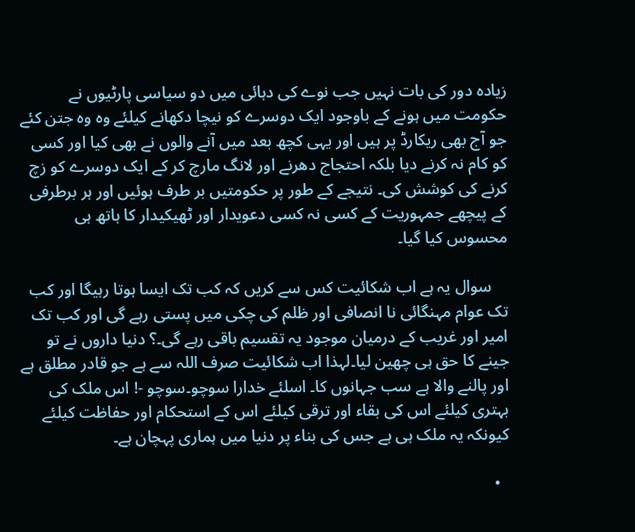زیادہ دور کی بات نہیں جب نوے کی دہائی میں دو سیاسی پارٹیوں نے حکومت میں ہونے کے باوجود ایک دوسرے کو نیچا دکھانے کیلئے وہ وہ جتن کئے جو آج بھی ریکارڈ پر ہیں اور یہی کچھ بعد میں آنے والوں نے بھی کیا اور کسی کو کام نہ کرنے دیا بلکہ احتجاج دھرنے اور لانگ مارچ کر کے ایک دوسرے کو زچ کرنے کی کوشش کی۔ نتیجے کے طور پر حکومتیں بر طرف ہوئیں اور ہر برطرفی کے پیچھے جمہوریت کے کسی نہ کسی دعویدار اور ٹھیکیدار کا ہاتھ ہی محسوس کیا گیا۔

    سوال یہ ہے اب شکائیت کس سے کریں کہ کب تک ایسا ہوتا رہیگا اور کب تک عوام مہنگائی نا انصافی اور ظلم کی چکی میں پستی رہے گی اور کب تک امیر اور غریب کے درمیان موجود یہ تقسیم باقی رہے گی۔؟ دنیا داروں نے تو جینے کا حق ہی چھین لیا۔لہذا اب شکائیت صرف اللہ سے ہے جو قادر مطلق ہے اور پالنے والا ہے سب جہانوں کا۔ اسلئے خدارا سوچو۔سوچو -! اس ملک کی بہتری کیلئے اس کی بقاء اور ترقی کیلئے اس کے استحکام اور حفاظت کیلئے کیونکہ یہ ملک ہی ہے جس کی بناء پر دنیا میں ہماری پہچان ہے۔

  •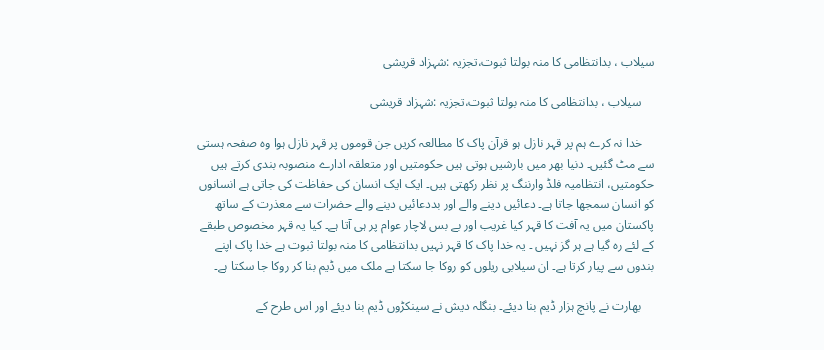سیلاب ، بدانتظامی کا منہ بولتا ثبوت،تجزیہ :شہزاد قریشی

    سیلاب ، بدانتظامی کا منہ بولتا ثبوت،تجزیہ :شہزاد قریشی

    خدا نہ کرے ہم پر قہر نازل ہو قرآن پاک کا مطالعہ کریں جن قوموں پر قہر نازل ہوا وہ صفحہ ہستی سے مٹ گئیں۔ دنیا بھر میں بارشیں ہوتی ہیں حکومتیں اور متعلقہ ادارے منصوبہ بندی کرتے ہیں حکومتیں، انتظامیہ فلڈ وارننگ پر نظر رکھتی ہیں۔ ایک ایک انسان کی حفاظت کی جاتی ہے انسانوں کو انسان سمجھا جاتا ہے۔ دعائیں دینے والے اور بددعائیں دینے والے حضرات سے معذرت کے ساتھ پاکستان میں یہ آفت کا قہر کیا غریب اور بے بس لاچار عوام پر ہی آتا ہے۔ کیا یہ قہر مخصوص طبقے کے لئے رہ گیا ہے ہر گز نہیں ۔ یہ خدا پاک کا قہر نہیں بدانتظامی کا منہ بولتا ثبوت ہے خدا پاک اپنے بندوں سے پیار کرتا ہے۔ ان سیلابی ریلوں کو روکا جا سکتا ہے ملک میں ڈیم بنا کر روکا جا سکتا ہے۔

    بھارت نے پانچ ہزار ڈیم بنا دیئے۔ بنگلہ دیش نے سینکڑوں ڈیم بنا دیئے اور اس طرح کے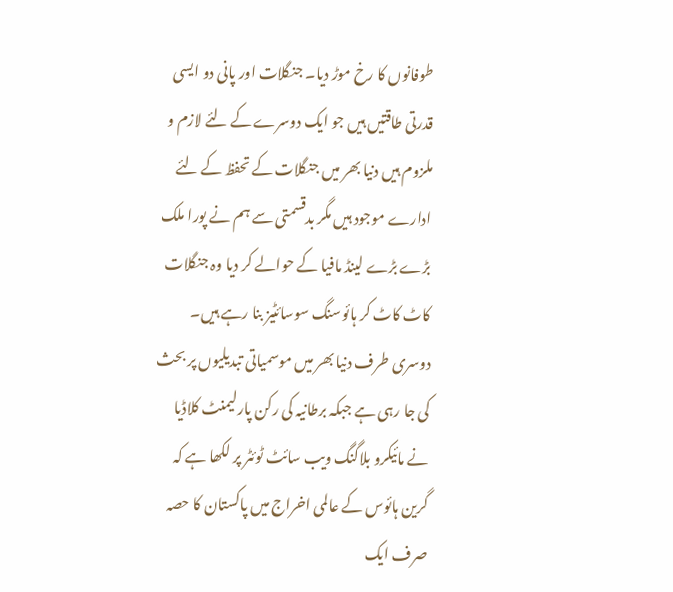طوفانوں کا رخ موڑ دیا۔ جنگلات اور پانی دو ایسی قدرتی طاقتیں ہیں جو ایک دوسرے کے لئے لازم و ملزوم ہیں دنیا بھر میں جنگلات کے تحفظ کے لئے ادارے موجود ہیں مگر بدقسمتی سے ہم نے پورا ملک بڑے بڑے لینڈ مافیا کے حوالے کر دیا وہ جنگلات کاٹ کاٹ کر ہائوسنگ سوسائٹیز بنا رہے ہیں۔ دوسری طرف دنیا بھر میں موسمیاتی تبدیلیوں پر بحث کی جا رہی ہے جبکہ برطانیہ کی رکن پارلیمنٹ کلاڈیا نے مائیکرو بلاگنگ ویب سائٹ ٹوئٹر پر لکھا ہے کہ گرین ہائوس کے عالمی اخراج میں پاکستان کا حصہ صرف ایک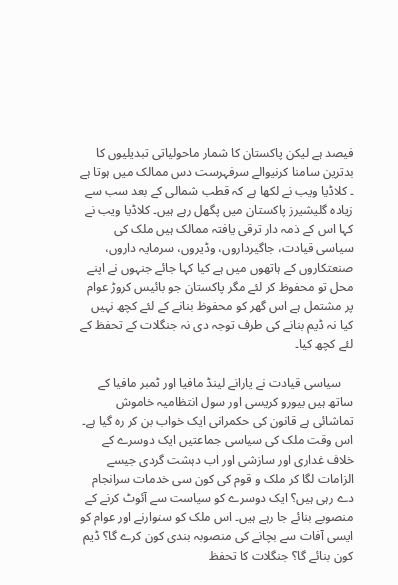فیصد ہے لیکن پاکستان کا شمار ماحولیاتی تبدیلیوں کا بدترین سامنا کرنیوالے سرفہرست دس ممالک میں ہوتا ہے ۔ کلاڈیا ویب نے لکھا ہے کہ قطب شمالی کے بعد سب سے زیادہ گلیشیرز پاکستان میں پگھل رہے ہیں۔ کلاڈیا ویب نے کہا اس کے ذمہ دار ترقی یافتہ ممالک ہیں ملک کی سیاسی قیادت، جاگیرداروں، وڈیروں، سرمایہ داروں، صنعتکاروں کے ہاتھوں میں ہے کیا کہا جائے جنہوں نے اپنے محل تو محفوظ کر لئے مگر پاکستان جو بائیس کروڑ عوام پر مشتمل ہے اس گھر کو محفوظ بنانے کے لئے کچھ نہیں کیا نہ ڈیم بنانے کی طرف توجہ دی نہ جنگلات کے تحفظ کے لئے کچھ کیا۔

    سیاسی قیادت نے یارانے لینڈ مافیا اور ٹمبر مافیا کے ساتھ ہیں بیورو کریسی اور سول انتظامیہ خاموش تماشائی ہے قانون کی حکمرانی ایک خواب بن کر رہ گیا ہے۔ اس وقت ملک کی سیاسی جماعتیں ایک دوسرے کے خلاف غداری اور سازشی اور اب دہشت گردی جیسے الزامات لگا کر ملک و قوم کی کون سی خدمات سرانجام دے رہی ہیں؟ ایک دوسرے کو سیاست سے آئوٹ کرنے کے منصوبے بنائے جا رہے ہیں۔ اس ملک کو سنوارنے اور عوام کو ایسی آفات سے بچانے کی منصوبہ بندی کون کرے گا؟ ڈیم کون بنائے گا؟ جنگلات کا تحفظ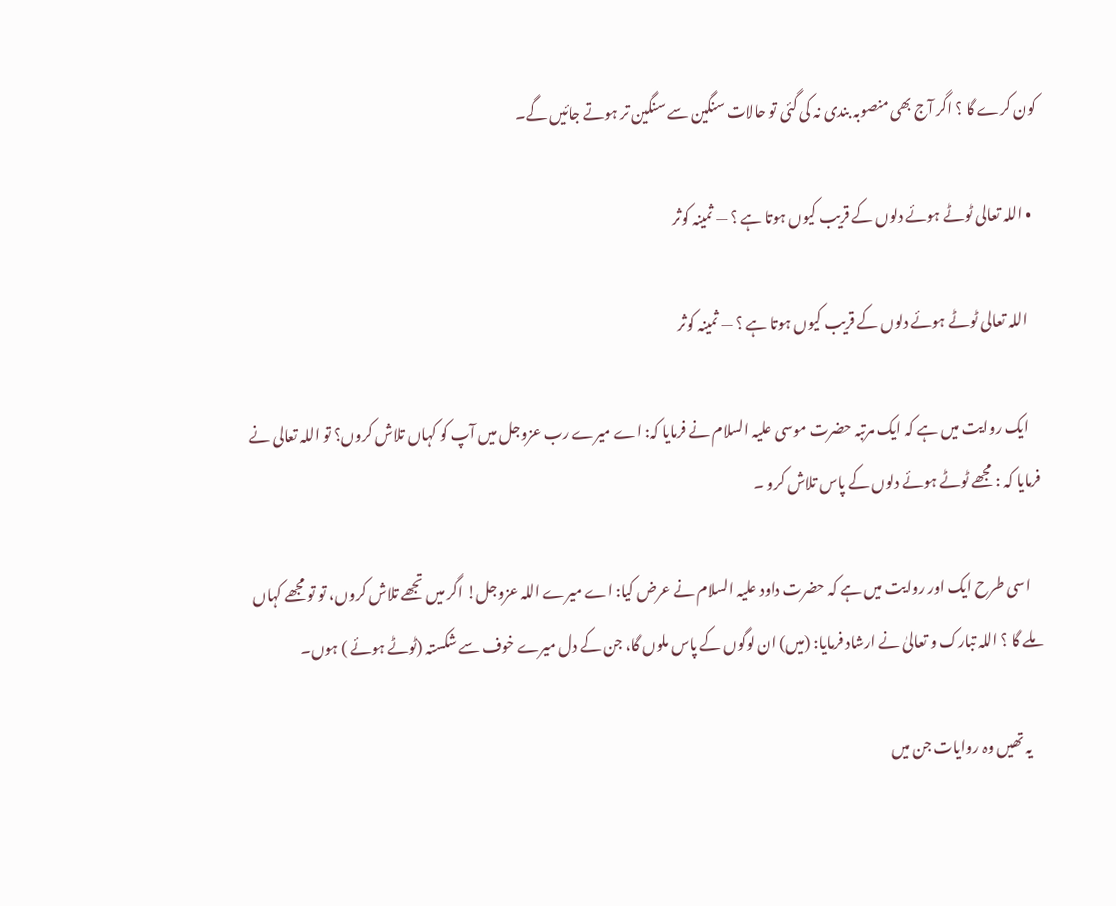کون کرے گا ؟ اگر آج بھی منصوبہ بندی نہ کی گئی تو حالات سنگین سے سنگین تر ہوتے جائیں گے۔

  • اللہ تعالی ٹوٹے ہوئے دلوں کے قریب کیوں ہوتا ہے ؟ — ثمینہ کوثر

    اللہ تعالی ٹوٹے ہوئے دلوں کے قریب کیوں ہوتا ہے ؟ — ثمینہ کوثر

    ایک روایت میں ہے کہ ایک مرتبہ حضرت موسی علیہ السلام نے فرمایا کہ: اے میرے رب عزوجل میں آپ کو کہاں تلاش کروں؟ تو اللہ تعالی نے فرمایا کہ : مجھے ٹوٹے ہوئے دلوں کے پاس تلاش کرو ۔

    اسی طرح ایک اور روایت میں ہے کہ حضرت داود علیہ السلام نے عرض کیا: اے میرے اللہ عزوجل! اگر میں تجھے تلاش کروں، تو تو مجھے کہاں ملے گا ؟ اللہ تبارک و تعالیٰ نے ارشاد فرمایا: (میں) ان لوگوں کے پاس ملوں گا، جن کے دل میرے خوف سے شکستہ (ٹوٹے ہوئے ) ہوں۔

    یہ تھیں وہ روایات جن میں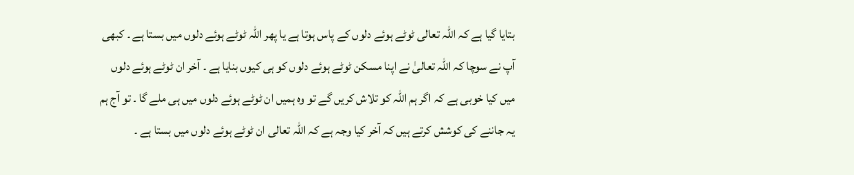بتایا گیا ہے کہ اللہ تعالی ٹوٹے ہوئے دلوں کے پاس ہوتا ہے یا پھر اللہ ٹوٹے ہوئے دلوں میں بستا ہے ۔ کبھی آپ نے سوچا کہ اللہ تعالیٰ نے اپنا مسکن ٹوٹے ہوئے دلوں کو ہی کیوں بنایا ہے ۔ آخر ان ٹوٹے ہوئے دلوں میں کیا خوبی ہے کہ اگر ہم اللہ کو تلاش کریں گے تو وہ ہمیں ان ٹوٹے ہوئے دلوں میں ہی ملے گا ۔ تو آج ہم یہ جاننے کی کوشش کرتے ہیں کہ آخر کیا وجہ ہے کہ اللہ تعالی ان ٹوٹے ہوئے دلوں میں بستا ہے ۔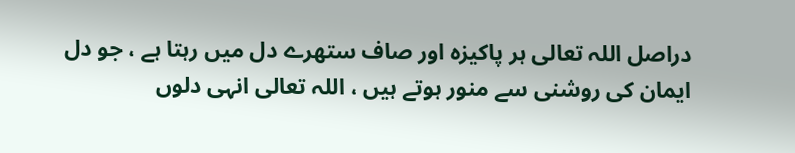دراصل اللہ تعالی ہر پاکیزہ اور صاف ستھرے دل میں رہتا ہے ، جو دل ایمان کی روشنی سے منور ہوتے ہیں ، اللہ تعالی انہی دلوں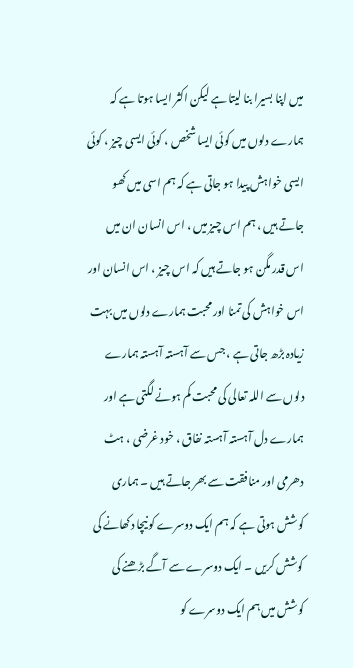میں اپنا بسیرا بنا لیتا ہے لیکن اکثر ایسا ہوتا ہے کہ ہمارے دلوں میں کوئی ایسا شخص ، کوئی ایسی چیز ، کوئی ایسی خواہش پیدا ہو جاتی ہے کہ ہم اسی میں کھو جاتے ہیں ، ہم اس چیز میں ، اس انسان ان میں اس قدر مگن ہو جاتے ہیں کہ اس چیز ، اس انسان اور اس خواہش کی تمنا اور محبت ہمارے دلوں میں بہت زیادہ بڑھ جاتی ہے ، جس سے آہستہ آہستہ ہمارے دلوں سے اللہ تعالی کی محبت کم ہونے لگتی ہے اور ہمارے دل آہستہ آہستہ نفاق ، خود غرضی ، ہٹ دھرمی اور منافقت سے بھر جاتے ہیں ۔ ہماری کوشش ہوتی ہے کہ ہم ایک دوسرے کو نیچا دکھانے کی کوشش کریں ۔ ایک دوسرے سے آگے بڑھنے کی کوشش میں ہم ایک دوسرے کو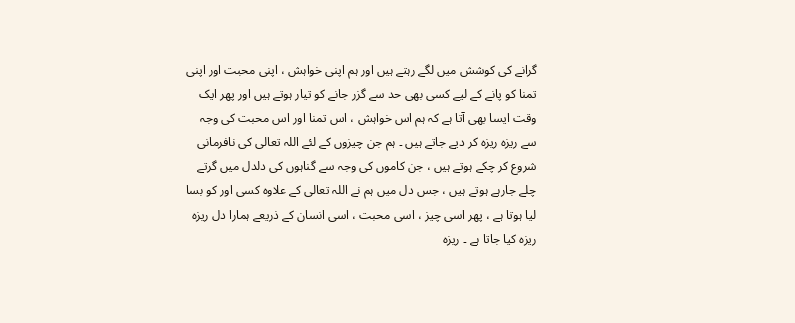گرانے کی کوشش میں لگے رہتے ہیں اور ہم اپنی خواہش ، اپنی محبت اور اپنی تمنا کو پانے کے لیے کسی بھی حد سے گزر جانے کو تیار ہوتے ہیں اور پھر ایک وقت ایسا بھی آتا ہے کہ ہم اس خواہش ، اس تمنا اور اس محبت کی وجہ سے ریزہ ریزہ کر دیے جاتے ہیں ۔ ہم جن چیزوں کے لئے اللہ تعالی کی نافرمانی شروع کر چکے ہوتے ہیں ، جن کاموں کی وجہ سے گناہوں کی دلدل میں گرتے چلے جارہے ہوتے ہیں ، جس دل میں ہم نے اللہ تعالی کے علاوہ کسی اور کو بسا لیا ہوتا ہے ، پھر اسی چیز ، اسی محبت ، اسی انسان کے ذریعے ہمارا دل ریزہ ریزہ کیا جاتا ہے ۔ ریزہ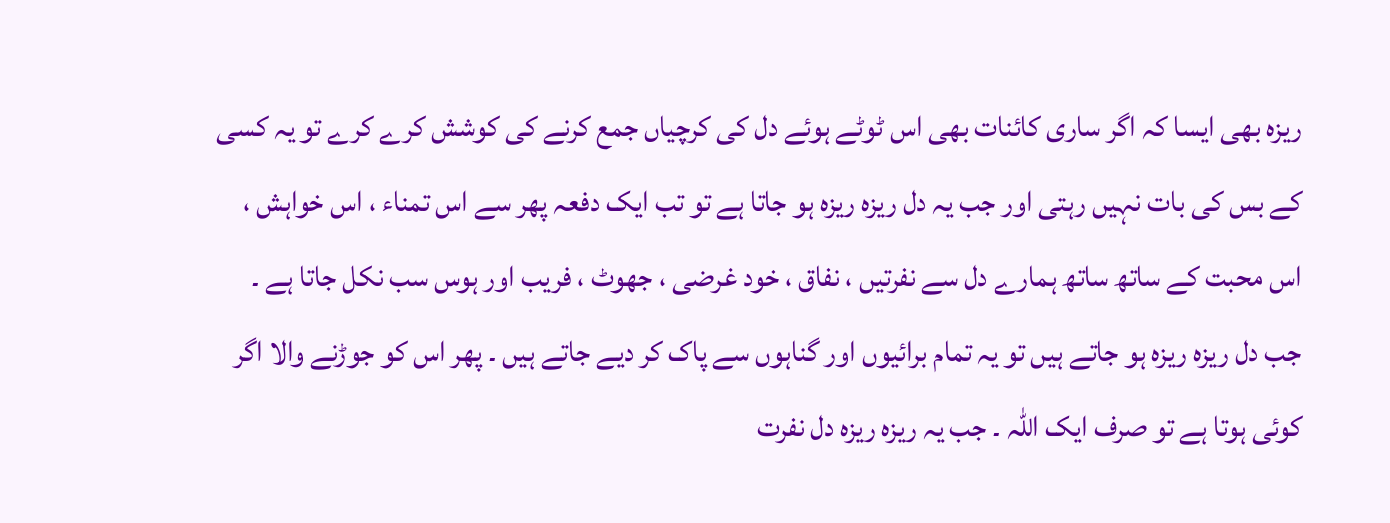ریزہ بھی ایسا کہ اگر ساری کائنات بھی اس ٹوٹے ہوئے دل کی کرچیاں جمع کرنے کی کوشش کرے کرے تو یہ کسی کے بس کی بات نہیں رہتی اور جب یہ دل ریزہ ریزہ ہو جاتا ہے تو تب ایک دفعہ پھر سے اس تمناء ، اس خواہش ، اس محبت کے ساتھ ساتھ ہمارے دل سے نفرتیں ، نفاق ، خود غرضی ، جھوٹ ، فریب اور ہوس سب نکل جاتا ہے ۔ جب دل ریزہ ریزہ ہو جاتے ہیں تو یہ تمام برائیوں اور گناہوں سے پاک کر دیے جاتے ہیں ۔ پھر اس کو جوڑنے والا اگر کوئی ہوتا ہے تو صرف ایک اللہ ۔ جب یہ ریزہ ریزہ دل نفرت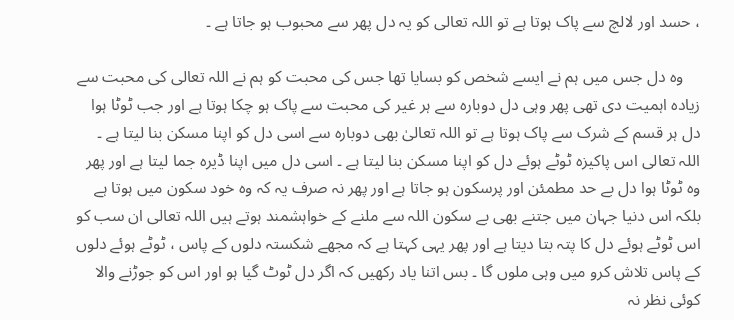، حسد اور لالچ سے پاک ہوتا ہے تو اللہ تعالی کو یہ دل پھر سے محبوب ہو جاتا ہے ۔

    وہ دل جس میں ہم نے ایسے شخص کو بسایا تھا جس کی محبت کو ہم نے اللہ تعالی کی محبت سے زیادہ اہمیت دی تھی پھر وہی دل دوبارہ سے ہر غیر کی محبت سے پاک ہو چکا ہوتا ہے اور جب ٹوٹا ہوا دل ہر قسم کے شرک سے پاک ہوتا ہے تو اللہ تعالیٰ بھی دوبارہ سے اسی دل کو اپنا مسکن بنا لیتا ہے ۔ اللہ تعالی اس پاکیزہ ٹوٹے ہوئے دل کو اپنا مسکن بنا لیتا ہے ۔ اسی دل میں اپنا ڈیرہ جما لیتا ہے اور پھر وہ ٹوٹا ہوا دل بے حد مطمئن اور پرسکون ہو جاتا ہے اور پھر نہ صرف یہ کہ وہ خود سکون میں ہوتا ہے بلکہ اس دنیا جہان میں جتنے بھی بے سکون اللہ سے ملنے کے خواہشمند ہوتے ہیں اللہ تعالی ان سب کو اس ٹوٹے ہوئے دل کا پتہ بتا دیتا ہے اور پھر یہی کہتا ہے کہ مجھے شکستہ دلوں کے پاس ، ٹوٹے ہوئے دلوں کے پاس تلاش کرو میں وہی ملوں گا ۔ بس اتنا یاد رکھیں کہ اگر دل ٹوٹ گیا ہو اور اس کو جوڑنے والا کوئی نظر نہ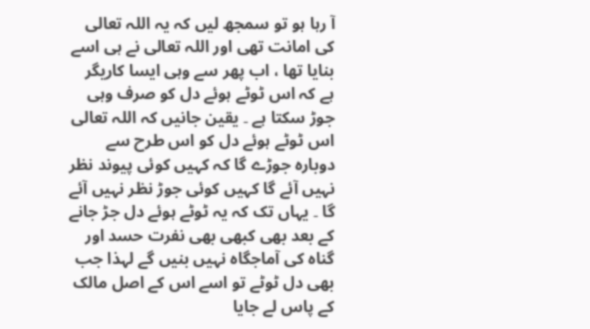آ رہا ہو تو سمجھ لیں کہ یہ اللہ تعالی کی امانت تھی اور اللہ تعالی نے ہی اسے بنایا تھا ، اب پھر سے وہی ایسا کاریگر ہے کہ اس ٹوٹے ہوئے دل کو صرف وہی جوڑ سکتا ہے ۔ یقین جانیں کہ اللہ تعالی اس ٹوٹے ہوئے دل کو اس طرح سے دوبارہ جوڑے گا کہ کہیں کوئی پیوند نظر نہیں آئے گا کہیں کوئی جوڑ نظر نہیں آئے گا ۔ یہاں تک کہ یہ ٹوٹے ہوئے دل جڑ جانے کے بعد بھی کبھی بھی نفرت حسد اور گناہ کی آماجگاہ نہیں بنیں گے لہذا جب بھی دل ٹوٹے تو اسے اس کے اصل مالک کے پاس لے جایا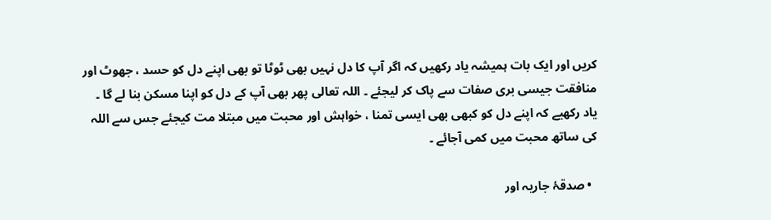کریں اور ایک بات ہمیشہ یاد رکھیں کہ اگر آپ کا دل نہیں بھی ٹوٹا تو بھی اپنے دل کو حسد ، جھوٹ اور منافقت جیسی بری صفات سے پاک کر لیجئے ۔ اللہ تعالی پھر بھی آپ کے دل کو اپنا مسکن بنا لے گا ۔ یاد رکھیے کہ اپنے دل کو کبھی بھی ایسی تمنا ، خواہش اور محبت میں مبتلا مت کیجئے جس سے اللہ کی ساتھ محبت میں کمی آجائے ۔

  • صدقۂ جاریہ اور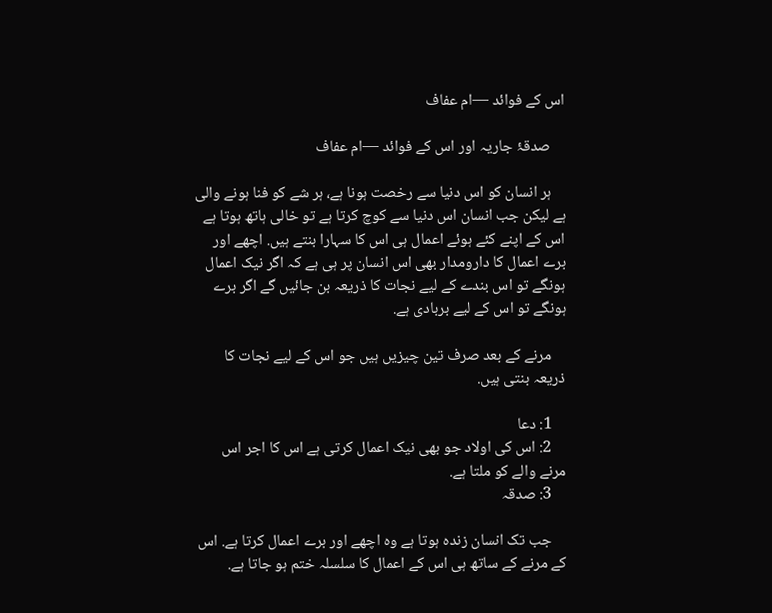اس کے فوائد —ام عفاف

    صدقۂ جاریہ اور اس کے فوائد —ام عفاف

    ہر انسان کو اس دنیا سے رخصت ہونا ہے، ہر شے کو فنا ہونے والی ہے لیکن جب انسان اس دنیا سے کوچ کرتا ہے تو خالی ہاتھ ہوتا ہے اس کے اپنے کئے ہوئے اعمال ہی اس کا سہارا بنتے ہیں. اچھے اور برے اعمال کا دارومدار بھی اس انسان پر ہی ہے کہ اگر نیک اعمال ہونگے تو اس بندے کے لیے نجات کا ذریعہ بن جائیں گے اگر برے ہونگے تو اس کے لیے بربادی ہے.

    مرنے کے بعد صرف تین چیزیں ہیں جو اس کے لیے نجات کا ذریعہ بنتی ہیں.

    1: دعا
    2: اس کی اولاد جو بھی نیک اعمال کرتی ہے اس کا اجر اس مرنے والے کو ملتا ہے.
    3: صدقہ

    جب تک انسان زندہ ہوتا ہے وہ اچھے اور برے اعمال کرتا ہے. اس کے مرنے کے ساتھ ہی اس کے اعمال کا سلسلہ ختم ہو جاتا ہے.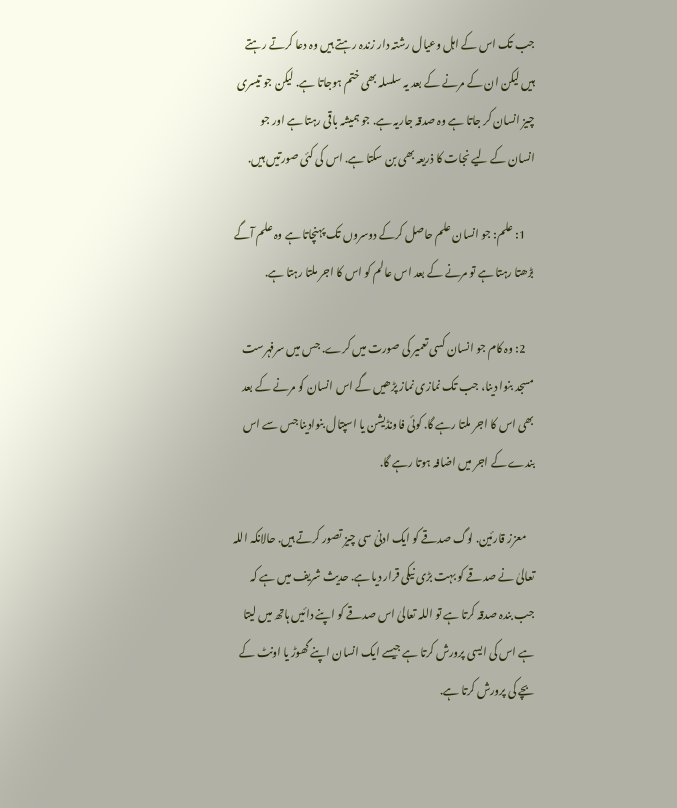جب تک اس کے اہل وعیال رشتہ دار زندہ رہتے ہیں وہ دعا کرتے رہتے ہیں لیکن ان کے مرنے کے بعد یہ سلسلہ بھی ختم ہوجاتا ہے. لیکن جو تیسری چیز انسان کر جاتا ہے وہ صدقہ جاریہ ہے. جو ہمیشہ باقی رہتا ہے اور جو انسان کے لیے نجات کا ذریعہ بھی بن سکتا ہے. اس کی کئی صورتیں ہیں.

    1: علم: جو انسان علم حاصل کرکے دوسروں تک پہنچاتا ہے وہ علم آگے بڑھتا رہتا ہے تو مرنے کے بعد اس عالم کو اس کا اجر ملتا رہتا ہے.

    2: وہ کام جو انسان کسی تعمیر کی صورت میں کرے. جس میں سرفہرست مسجد بنوا دینا، جب تک نمازی نماز پڑھیں گے اس انسان کو مرنے کے بعد بھی اس کا اجر ملتا رہے گا. کوئی فاونڈیشن یا اسپتال بنوادینا جس سے اس بندے کے اجر میں اضافہ ہوتا رہے گا.

    معزز قارئین. لوگ صدقے کو ایک ادنیٰ سی چیز تصور کرتے ہیں. حالانکہ اللہ تعالیٰ نے صدقے کو بہت بڑی نیکی قرار دیا ہے. حدیث شریف میں ہے کہ جب بندہ صدقہ کرتا ہے تو اللہ تعالیٰ اس صدقے کو اپنے دائیں ہاتھ میں لیتا ہے اس کی ایسی پرورش کرتا ہے جیسے ایک انسان اپنے گھوڑ یا اونٹ کے بچے کی پرورش کرتا ہے.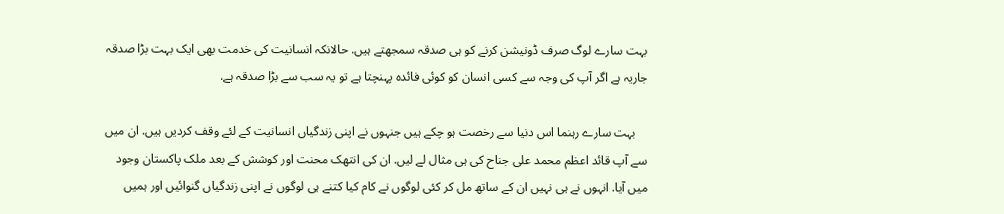بہت سارے لوگ صرف ڈونیشن کرنے کو ہی صدقہ سمجھتے ہیں. حالانکہ انسانیت کی خدمت بھی ایک بہت بڑا صدقہ جاریہ ہے اگر آپ کی وجہ سے کسی انسان کو کوئی فائدہ پہنچتا ہے تو یہ سب سے بڑا صدقہ ہے.

    بہت سارے رہنما اس دنیا سے رخصت ہو چکے ہیں جنہوں نے اپنی زندگیاں انسانیت کے لئے وقف کردیں ہیں. ان میں سے آپ قائد اعظم محمد علی جناح کی ہی مثال لے لیں. ان کی انتھک محنت اور کوشش کے بعد ملک پاکستان وجود میں آیا. انہوں نے ہی نہیں ان کے ساتھ مل کر کئی لوگوں نے کام کیا کتنے ہی لوگوں نے اپنی زندگیاں گنوائیں اور ہمیں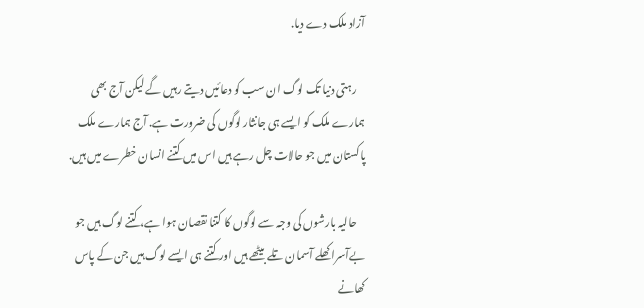آزاد ملک دے دیا.

    رہتی دنیا تک لوگ ان سب کو دعائیں دیتے رہیں گے لیکن آج بھی ہمارے ملک کو ایسے ہی جانثار لوگوں کی ضرورت ہے. آج ہمارے ملک پاکستان میں جو حالات چل رہے ہیں اس میں کتنے انسان خطرے میں ہیں.

    حالیہ بارشوں کی وجہ سے لوگوں کا کتنا نقصان ہوا ہے، کتنے لوگ ہیں جو بےآسرا کھلے آسمان تلے بیٹھے ہیں اور کتنے ہی ایسے لوگ ہیں جن کے پاس کھانے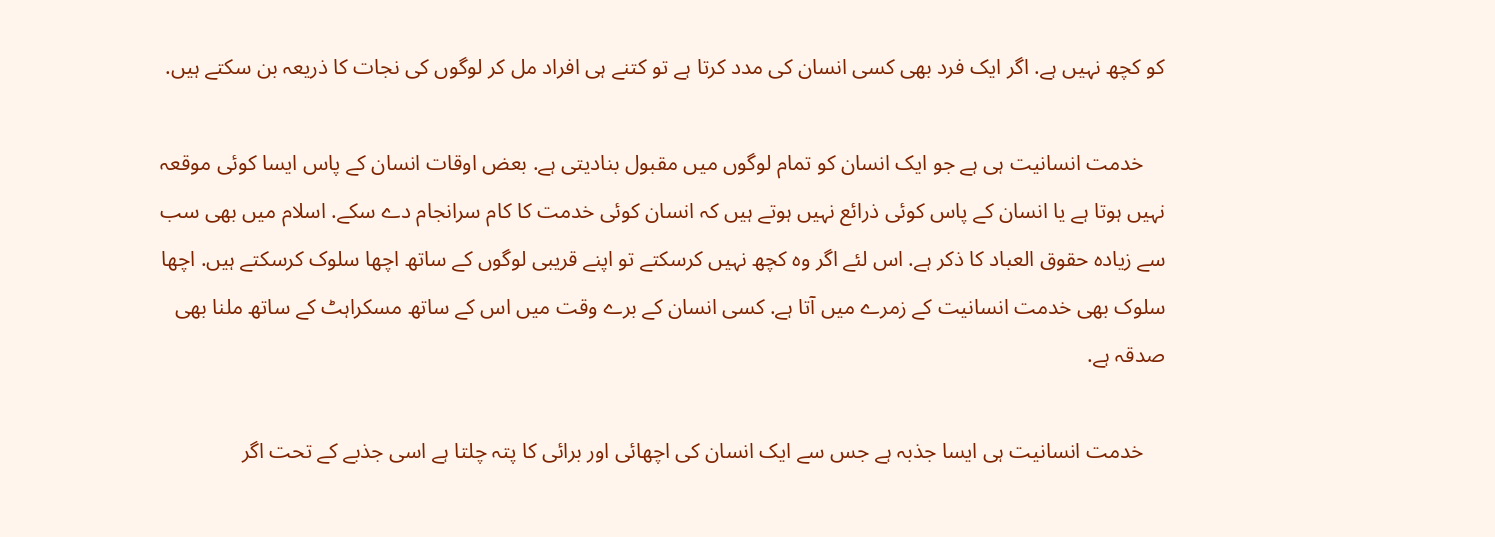کو کچھ نہیں ہے. اگر ایک فرد بھی کسی انسان کی مدد کرتا ہے تو کتنے ہی افراد مل کر لوگوں کی نجات کا ذریعہ بن سکتے ہیں.

    خدمت انسانیت ہی ہے جو ایک انسان کو تمام لوگوں میں مقبول بنادیتی ہے. بعض اوقات انسان کے پاس ایسا کوئی موقعہ نہیں ہوتا ہے یا انسان کے پاس کوئی ذرائع نہیں ہوتے ہیں کہ انسان کوئی خدمت کا کام سرانجام دے سکے. اسلام میں بھی سب سے زیادہ حقوق العباد کا ذکر ہے. اس لئے اگر وہ کچھ نہیں کرسکتے تو اپنے قریبی لوگوں کے ساتھ اچھا سلوک کرسکتے ہیں. اچھا سلوک بھی خدمت انسانیت کے زمرے میں آتا ہے. کسی انسان کے برے وقت میں اس کے ساتھ مسکراہٹ کے ساتھ ملنا بھی صدقہ ہے.

    خدمت انسانیت ہی ایسا جذبہ ہے جس سے ایک انسان کی اچھائی اور برائی کا پتہ چلتا ہے اسی جذبے کے تحت اگر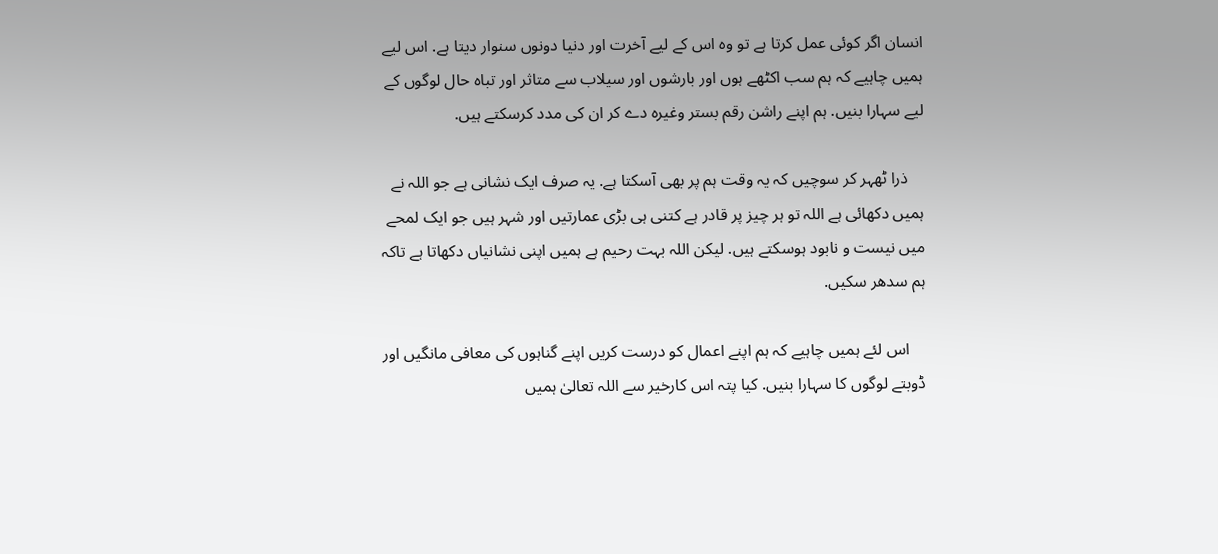انسان اگر کوئی عمل کرتا ہے تو وہ اس کے لیے آخرت اور دنیا دونوں سنوار دیتا ہے. اس لیے ہمیں چاہیے کہ ہم سب اکٹھے ہوں اور بارشوں اور سیلاب سے متاثر اور تباہ حال لوگوں کے لیے سہارا بنیں. ہم اپنے راشن رقم بستر وغیرہ دے کر ان کی مدد کرسکتے ہیں.

    ذرا ٹھہر کر سوچیں کہ یہ وقت ہم پر بھی آسکتا ہے. یہ صرف ایک نشانی ہے جو اللہ نے ہمیں دکھائی ہے اللہ تو ہر چیز پر قادر ہے کتنی ہی بڑی عمارتیں اور شہر ہیں جو ایک لمحے میں نیست و نابود ہوسکتے ہیں. لیکن اللہ بہت رحیم ہے ہمیں اپنی نشانیاں دکھاتا ہے تاکہ ہم سدھر سکیں.

    اس لئے ہمیں چاہیے کہ ہم اپنے اعمال کو درست کریں اپنے گناہوں کی معافی مانگیں اور ڈوبتے لوگوں کا سہارا بنیں. کیا پتہ اس کارخیر سے اللہ تعالیٰ ہمیں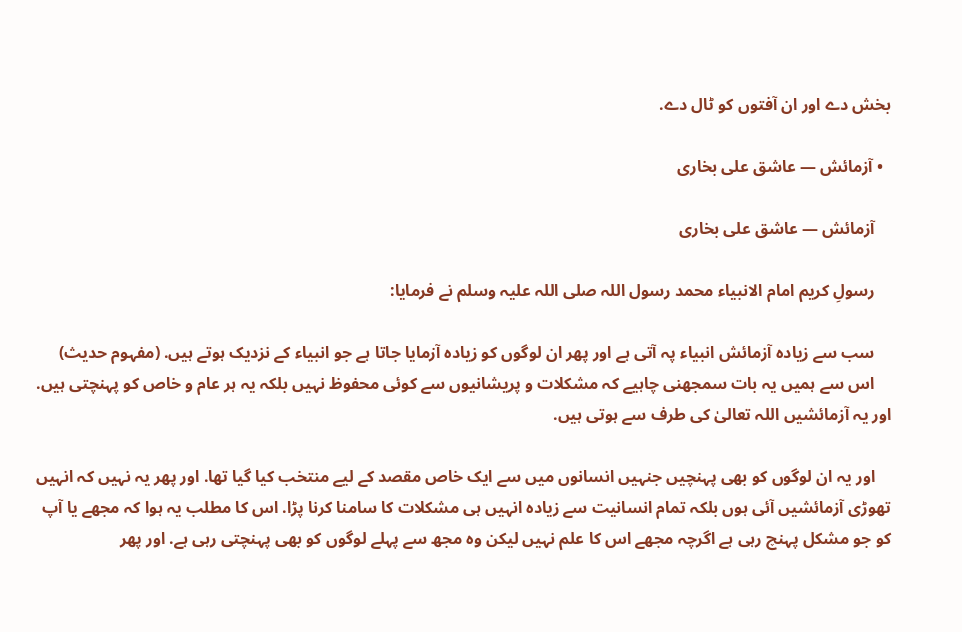بخش دے اور ان آفتوں کو ٹال دے.

  • آزمائش — عاشق علی بخاری

    آزمائش — عاشق علی بخاری

    رسولِ کریم امام الانبیاء محمد رسول اللہ صلی اللہ علیہ وسلم نے فرمایا:

    سب سے زیادہ آزمائش انبیاء پہ آتی ہے اور پھر ان لوگوں کو زیادہ آزمایا جاتا ہے جو انبیاء کے نزدیک ہوتے ہیں. (مفہوم حدیث)
    اس سے ہمیں یہ بات سمجھنی چاہیے کہ مشکلات و پریشانیوں سے کوئی محفوظ نہیں بلکہ یہ ہر عام و خاص کو پہنچتی ہیں. اور یہ آزمائشیں اللہ تعالیٰ کی طرف سے ہوتی ہیں.

    اور یہ ان لوگوں کو بھی پہنچیں جنہیں انسانوں میں سے ایک خاص مقصد کے لیے منتخب کیا گیا تھا. اور پھر یہ نہیں کہ انہیں تھوڑی آزمائشیں آئی ہوں بلکہ تمام انسانیت سے زیادہ انہیں ہی مشکلات کا سامنا کرنا پڑا. اس کا مطلب یہ ہوا کہ مجھے یا آپ کو جو مشکل پہنچ رہی ہے اگرچہ مجھے اس کا علم نہیں لیکن وہ مجھ سے پہلے لوگوں کو بھی پہنچتی رہی ہے. اور پھر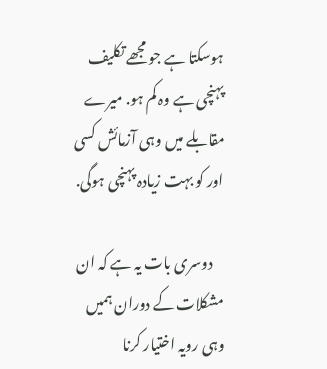ہوسکتا ہے جو مجھے تکلیف پہنچی ہے وہ کم ہو. میرے مقابلے میں وہی آزمائش کسی اور کو بہت زیادہ پہنچی ہوگی.

    دوسری بات یہ ہے کہ ان مشکلات کے دوران ہمیں وہی رویہ اختیار کرنا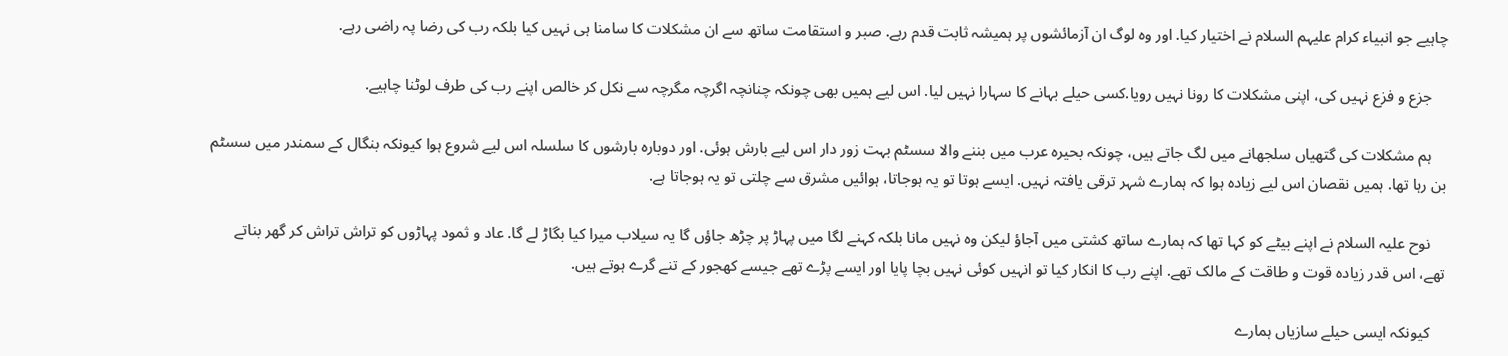چاہیے جو انبیاء کرام علیہم السلام نے اختیار کیا. اور وہ لوگ ان آزمائشوں پر ہمیشہ ثابت قدم رہے. صبر و استقامت ساتھ سے ان مشکلات کا سامنا ہی نہیں کیا بلکہ رب کی رضا پہ راضی رہے.

    جزع و فزع نہیں کی، اپنی مشکلات کا رونا نہیں رویا.کسی حیلے بہانے کا سہارا نہیں لیا. اس لیے ہمیں بھی چونکہ چنانچہ اگرچہ مگرچہ سے نکل کر خالص اپنے رب کی طرف لوٹنا چاہیے.

    ہم مشکلات کی گتھیاں سلجھانے میں لگ جاتے ہیں، چونکہ بحیرہ عرب میں بننے والا سسٹم بہت زور دار اس لیے بارش ہوئی. اور دوبارہ بارشوں کا سلسلہ اس لیے شروع ہوا کیونکہ بنگال کے سمندر میں سسٹم بن رہا تھا. ہمیں نقصان اس لیے زیادہ ہوا کہ ہمارے شہر ترقی یافتہ نہیں. ایسے ہوتا تو یہ ہوجاتا، ہوائیں مشرق سے چلتی تو یہ ہوجاتا ہے.

    نوح علیہ السلام نے اپنے بیٹے کو کہا تھا کہ ہمارے ساتھ کشتی میں آجاؤ لیکن وہ نہیں مانا بلکہ کہنے لگا میں پہاڑ پر چڑھ جاؤں گا یہ سیلاب میرا کیا بگاڑ لے گا. عاد و ثمود پہاڑوں کو تراش تراش کر گھر بناتے تھے، اس قدر زیادہ قوت و طاقت کے مالک تھے. اپنے رب کا انکار کیا تو انہیں کوئی نہیں بچا پایا اور ایسے پڑے تھے جیسے کھجور کے تنے گرے ہوتے ہیں.

    کیونکہ ایسی حیلے سازیاں ہمارے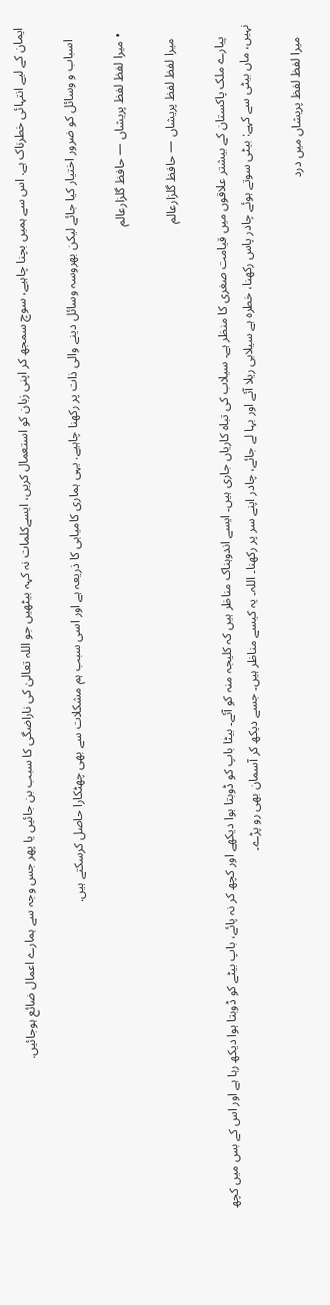ایمان کے لیے انتہائی خطرناک ہے. اس سے ہمیں بچنا چاہیے، سوچ سمجھ کر اپنی زبان کو استعمال کریں، ایسےکلمات نہ کہہ بیٹھیں جو اللہ تعالیٰ کی ناراضگی کا سبب بن جائیں یا پھر جس وجہ سے ہمارے اعمال ضائع ہوجائیں.

    اسباب و وسائل کو ضرور اختیار کیا جائے لیکن بھروسہ وسائل دینے والی ذات پر رکھنا چاہیے. یہی ہماری کامیابی کا ذریعہ ہے اور اسی سبب ہم مشکلات سے بھی چھٹکارا حاصل کرسکتے ہیں.

  • میرا لفظ لفظ پریشاں — حافظ گلزارعالم

    میرا لفظ لفظ پریشاں — حافظ گلزارعالم

    پیارے ملک پاکستان کے بیشتر علاقوں میں قیامت صغری کا منظر ہے۔ سیلاب کی تباہ کاریاں جاری ہیں۔ ایسے اندوہناک مناظر ہیں کہ کلیجہ منہ کو آئے۔ بیٹا باپ کو ڈوبتا ہوا دیکھے اور کچھ کر نہ پائے، باپ بیٹے کو ڈوبتا ہوا دیکھ رہا ہے اور اس کے بس میں کچھ نہیں، ماں بیٹی سے کہے: بیٹی سوتے ہوئے چادر پاس رکھنا، خطرہ ہے سیلابی ریلا آئے اور بہا لے جائے، چادر اپنے سر پر رکھنا۔ اللہ۔ یہ کیسے مناظر ہیں۔ جسے دیکھ کر آسمان بھی رو پڑے۔

    میرا لفظ لفظ پریشاں میں درد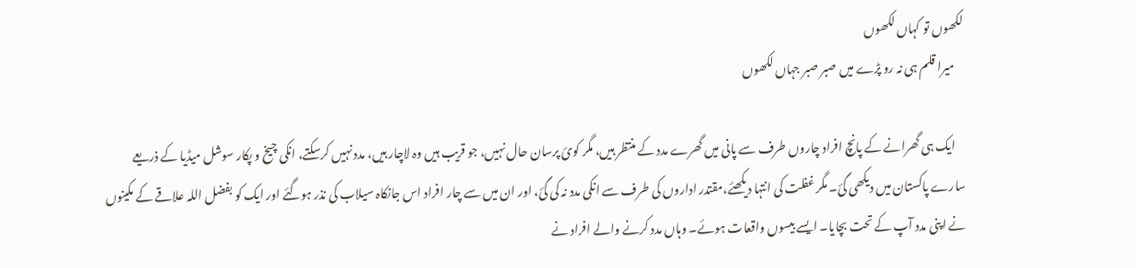لکھوں تو کہاں لکھوں
    میرا قلم ہى نہ رو پڑے میں صبر صبر جہاں لکھوں

    ایک ہی گھرانے کے پانچ افراد چاروں طرف سے پانی میں گھرے مدد کے منتظر ہیں، مگر کوئ پرسان حال نہیں، جو قریب ہیں وہ لاچار ہیں، مدد نہیں کرسکتے، انکی چیخ و پکار سوشل میڈیا کے ذریعے سارے پاکستان میں دیکھی گئ۔ مگر غفلت کی انتہا دیکھئے،مقتدر اداروں کی طرف سے انکی مدد نہ کی گئ، اور ان میں سے چار افراد اس جانکاہ سیلاب کی نذر ہوگئے اور ایک کو بفضل اللہ علاقے کے مکینوں نے اپنی مدد آپ کے تحت بچایا۔ ایسے بیسوں واقعات ہوئے۔ وہاں مدد کرنے والے افراد نے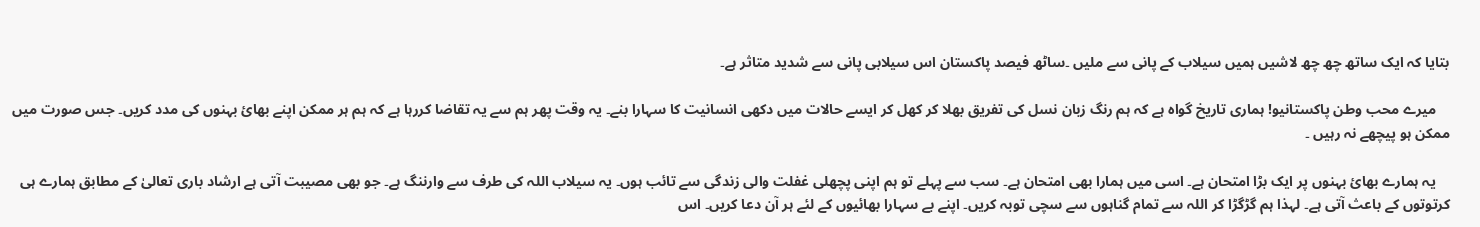بتایا کہ ایک ساتھ چھ چھ لاشیں ہمیں سیلاب کے پانی سے ملیں ۔ساٹھ فیصد پاکستان اس سیلابی پانی سے شدید متاثر ہے۔

    میرے محب وطن پاکستانیو! ہماری تاریخ گواہ ہے کہ ہم رنگ زبان نسل کی تفریق بھلا کر کھل کر ایسے حالات میں دکھی انسانیت کا سہارا بنے۔ یہ وقت پھر ہم سے یہ تقاضا کررہا ہے کہ ہم ہر ممکن اپنے بھائ بہنوں کی مدد کریں۔ جس صورت میں ممکن ہو پیچھے نہ رہیں ۔

    یہ ہمارے بھائ بہنوں پر ایک بڑا امتحان ہے۔ اسی میں ہمارا بھی امتحان ہے۔ سب سے پہلے تو ہم اپنی پچھلی غفلت والی زندگی سے تائب ہوں۔ یہ سیلاب اللہ کی طرف سے وارننگ ہے۔ جو بھی مصیبت آتی ہے ارشاد باری تعالیٰ کے مطابق ہمارے ہی کرتوتوں کے باعث آتی ہے۔ لہذا ہم گڑگڑا کر اللہ سے تمام گناہوں سے سچی توبہ کریں۔ اپنے بے سہارا بھائیوں کے لئے ہر آن دعا کریں۔ اس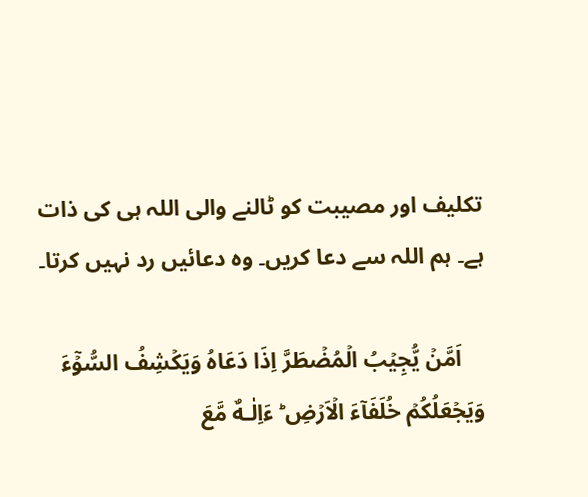تکلیف اور مصیبت کو ٹالنے والی اللہ ہی کی ذات ہے۔ ہم اللہ سے دعا کریں۔ وہ دعائیں رد نہیں کرتا۔

    اَمَّنۡ يُّجِيۡبُ الۡمُضۡطَرَّ اِذَا دَعَاهُ وَيَكۡشِفُ السُّوۡٓءَ وَيَجۡعَلُكُمۡ خُلَفَآءَ الۡاَرۡضِ‌ ؕ ءَاِلٰـهٌ مَّعَ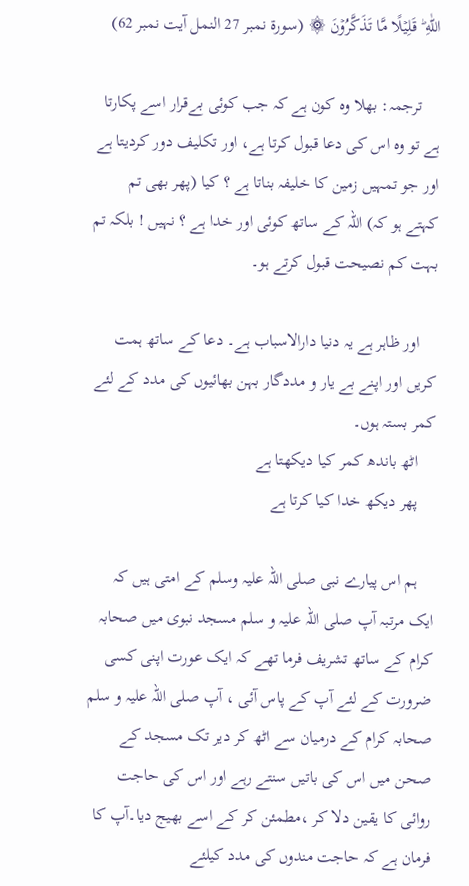اللّٰهِ ‌ؕ قَلِيۡلًا مَّا تَذَكَّرُوۡنَ ۞ (سورۃ نمبر 27 النمل آیت نمبر 62)

    ترجمہ: بھلا وہ کون ہے کہ جب کوئی بےقرار اسے پکارتا ہے تو وہ اس کی دعا قبول کرتا ہے، اور تکلیف دور کردیتا ہے اور جو تمہیں زمین کا خلیفہ بناتا ہے ؟ کیا (پھر بھی تم کہتے ہو کہ) اللہ کے ساتھ کوئی اور خدا ہے ؟ نہیں ! بلکہ تم بہت کم نصیحت قبول کرتے ہو۔

    اور ظاہر ہے یہ دنیا دارالاسباب ہے۔ دعا کے ساتھ ہمت کریں اور اپنے بے یار و مددگار بہن بھائیوں کی مدد کے لئے کمر بستہ ہوں۔
    اٹھ باندھ کمر کیا دیکھتا ہے
    پھر دیکھ خدا کیا کرتا ہے

    ہم اس پیارے نبی صلی اللہ علیہ وسلم کے امتی ہیں کہ ایک مرتبہ آپ صلی اللہ علیہ و سلم مسجد نبوی میں صحابہ کرام کے ساتھ تشریف فرما تھے کہ ایک عورت اپنی کسی ضرورت کے لئے آپ کے پاس آئی ، آپ صلی اللہ علیہ و سلم صحابہ کرام کے درمیان سے اٹھ کر دیر تک مسجد کے صحن میں اس کی باتیں سنتے رہے اور اس کی حاجت روائی کا یقین دلا کر ،مطمئن کر کے اسے بھیج دیا۔آپ کا فرمان ہے کہ حاجت مندوں کی مدد کیلئے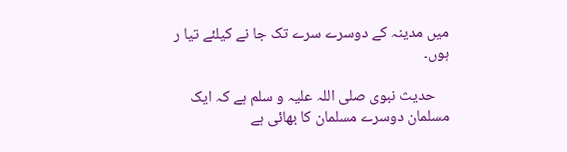میں مدینہ کے دوسرے سرے تک جا نے کیلئے تیا ر ہوں۔

    حدیث نبوی صلی اللہ علیہ و سلم ہے کہ ایک مسلمان دوسرے مسلمان کا بھائی ہے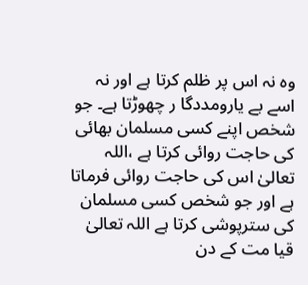وہ نہ اس پر ظلم کرتا ہے اور نہ اسے بے یارومددگا ر چھوڑتا ہے۔ جو شخص اپنے کسی مسلمان بھائی کی حاجت روائی کرتا ہے ،اللہ تعالیٰ اس کی حاجت روائی فرماتا ہے اور جو شخص کسی مسلمان کی سترپوشی کرتا ہے اللہ تعالیٰ قیا مت کے دن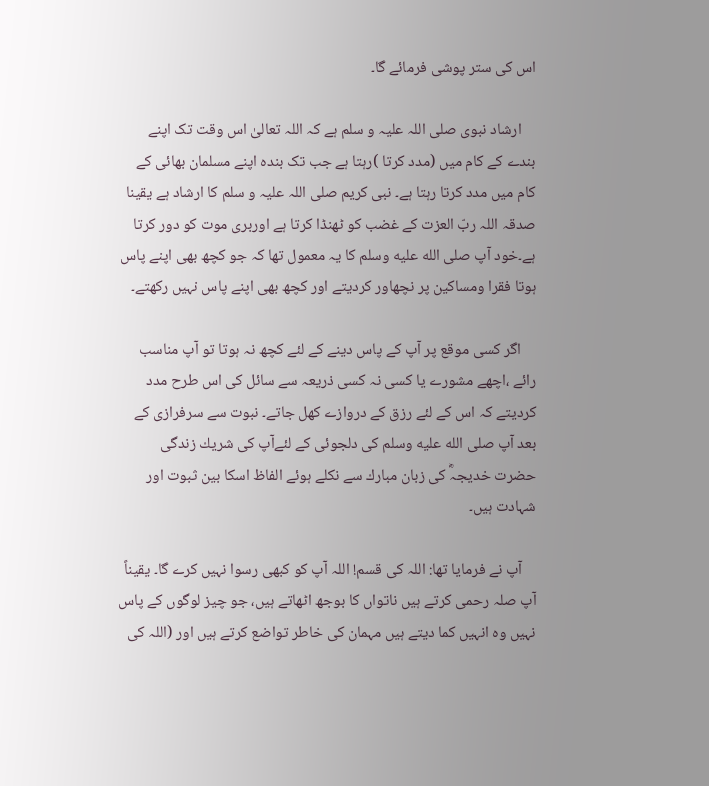اس کی ستر پوشی فرمائے گا۔

    ارشاد نبوی صلی اللہ علیہ و سلم ہے کہ اللہ تعالیٰ اس وقت تک اپنے بندے کے کام میں (مدد کرتا )رہتا ہے جب تک بندہ اپنے مسلمان بھائی کے کام میں مدد کرتا رہتا ہے۔ نبی کریم صلی اللہ علیہ و سلم کا ارشاد ہے یقینا صدقہ اللہ ربّ العزت کے غضب کو ٹھنڈا کرتا ہے اوربری موت کو دور کرتا ہے۔خود آپ صلى الله عليه وسلم کا یہ معمول تھا کہ جو كچھ بھی اپنے پاس ہوتا فقرا ومساكین پر نچھاور كردیتے اور كچھ بھی اپنے پاس نہیں ركھتے۔

    اگر كسی موقع پر آپ كے پاس دینے كے لئے كچھ نہ ہوتا تو آپ مناسب رائے ،اچھے مشورے یا كسی نہ كسی ذریعہ سے سائل كی اس طرح مدد كردیتے كہ اس كے لئے رزق كے دروازے كھل جاتے۔ نبوت سے سرفرازی كے بعد آپ صلى الله عليه وسلم كی دلجوئی كے لئےآپ كی شریك زندگی حضرت خدیجہؓ كی زبان مبارك سے نكلے ہوئے الفاظ اسكا بین ثبوت اور شہادت ہیں۔

    آپ نے فرمایا تھا: اللہ کی قسم! اللہ آپ کو کبھی رسوا نہیں کرے گا۔ یقیناً آپ صلہ رحمی کرتے ہیں ناتواں کا بوجھ اٹھاتے ہیں، جو چیز لوگوں کے پاس نہیں وہ انہیں کما دیتے ہیں مہمان کی خاطر تواضع کرتے ہیں اور (اللہ کی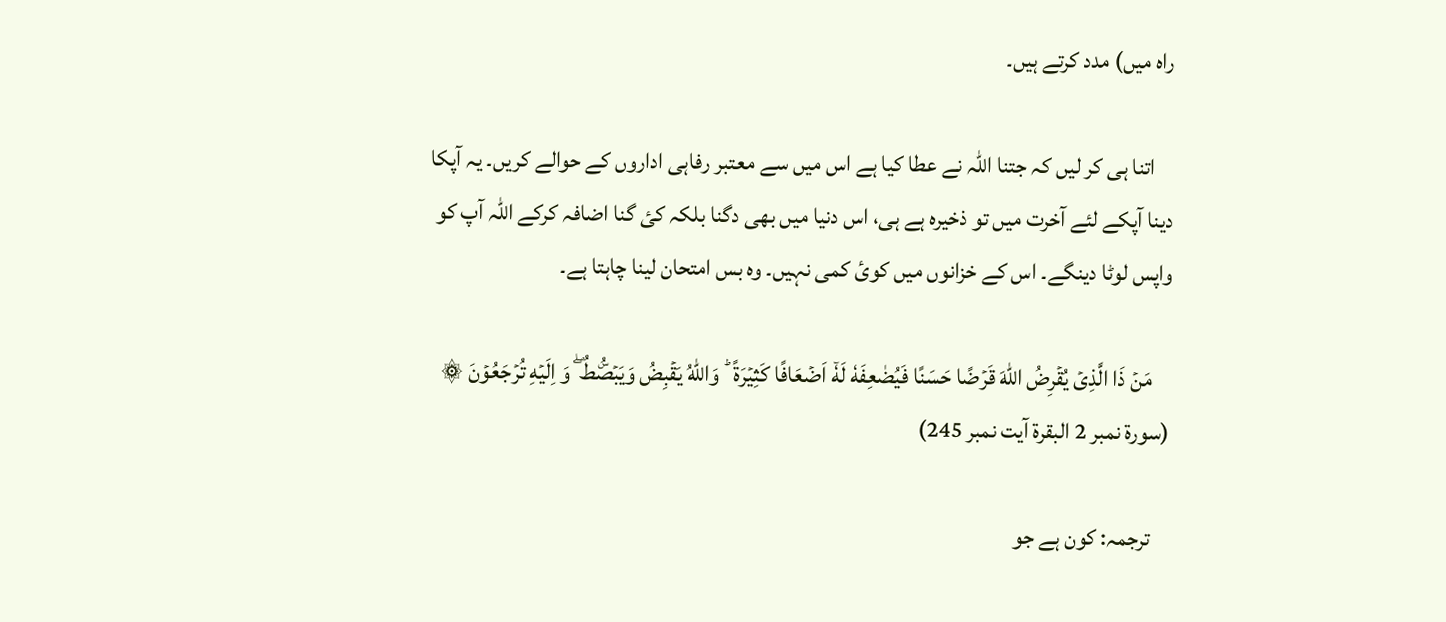راہ میں) مدد کرتے ہیں۔

    اتنا ہی کر لیں کہ جتنا اللہ نے عطا کیا ہے اس میں سے معتبر رفاہی اداروں کے حوالے کریں۔ یہ آپکا دینا آپکے لئے آخرت میں تو ذخیرہ ہے ہی، اس دنیا میں بھی دگنا بلکہ کئ گنا اضافہ کرکے اللہ آپ کو واپس لوٹا دینگے۔ اس کے خزانوں میں کوئ کمی نہیں۔ وہ بس امتحان لینا چاہتا ہے۔

    مَنۡ ذَا الَّذِىۡ يُقۡرِضُ اللّٰهَ قَرۡضًا حَسَنًا فَيُضٰعِفَهٗ لَهٗۤ اَضۡعَافًا کَثِيۡرَةً  ‌ؕ وَاللّٰهُ يَقۡبِضُ وَيَبۡصُۜطُ ۖ وَ اِلَيۡهِ تُرۡجَعُوۡنَ ۞ (سورۃ نمبر 2 البقرة آیت نمبر 245)

    ترجمہ: کون ہے جو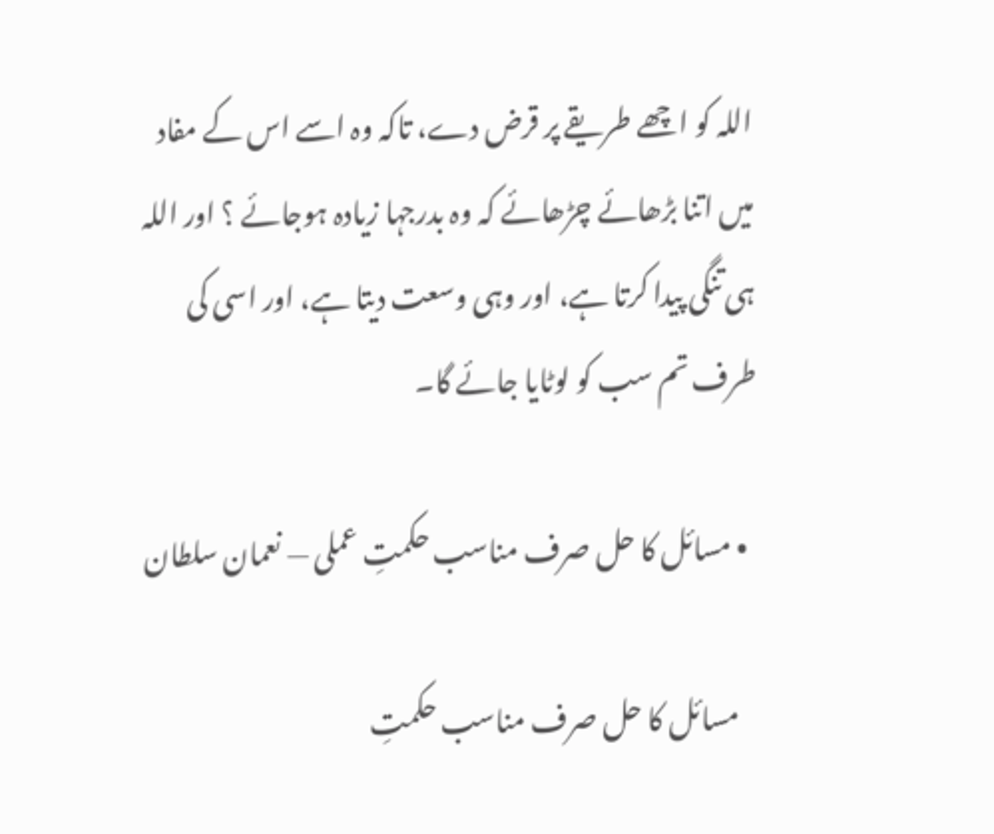اللہ کو اچھے طریقے پر قرض دے، تاکہ وہ اسے اس کے مفاد میں اتنا بڑھائے چڑھائے کہ وہ بدرجہا زیادہ ہوجائے ؟ اور اللہ ہی تنگی پیدا کرتا ہے، اور وہی وسعت دیتا ہے، اور اسی کی طرف تم سب کو لوٹایا جائے گا۔

  • مسائل کا حل صرف مناسب حکمتِ عملی — نعمان سلطان

    مسائل کا حل صرف مناسب حکمتِ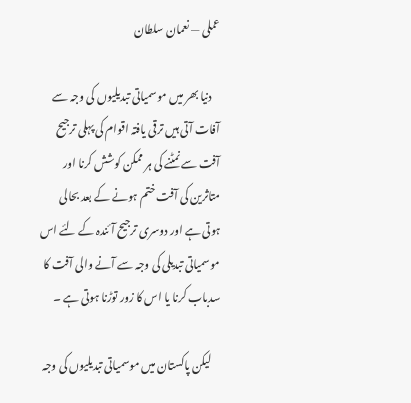عملی — نعمان سلطان

    دنیا بھر میں موسمیاتی تبدیلیوں کی وجہ سے آفات آتی ہیں ترقی یافتہ اقوام کی پہلی ترجیح آفت سے نمٹنے کی ہر ممکن کوشش کرنا اور متاثرین کی آفت ختم ہونے کے بعد بحالی ہوتی ہے اور دوسری ترجیح آئندہ کے لئے اس موسمیاتی تبدیلی کی وجہ سے آنے والی آفت کا سدباب کرنا یا اس کا زور توڑنا ہوتی ہے ۔

    لیکن پاکستان میں موسمیاتی تبدیلیوں کی وجہ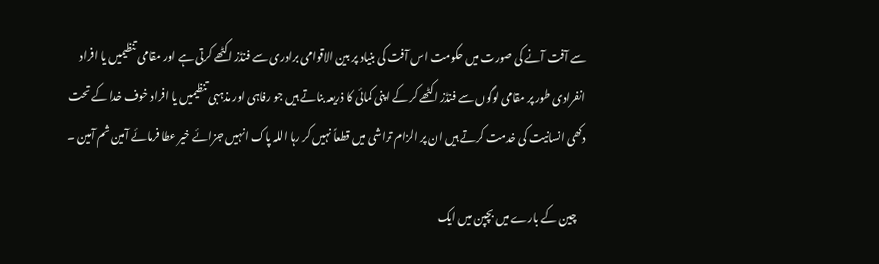سے آفت آنے کی صورت میں حکومت اس آفت کی بنیاد پر بین الاقوامی برادری سے فنڈز اکٹھے کرتی ہے اور مقامی تنظیمیں یا افراد انفرادی طور پر مقامی لوگوں سے فنڈز اکٹھے کر کے اپنی کمائی کا ذریعہ بناتے ہیں جو رفاہی اور مذہبی تنظیمیں یا افراد خوف خدا کے تحت دکھی انسانیت کی خدمت کرتے ہیں ان پر الزام تراشی میں قطعاً نہیں کر رہا اللہ پاک انہیں جزائے خیر عطا فرمائے آمین ثم آمین ۔

    چین کے بارے میں بچپن میں ایک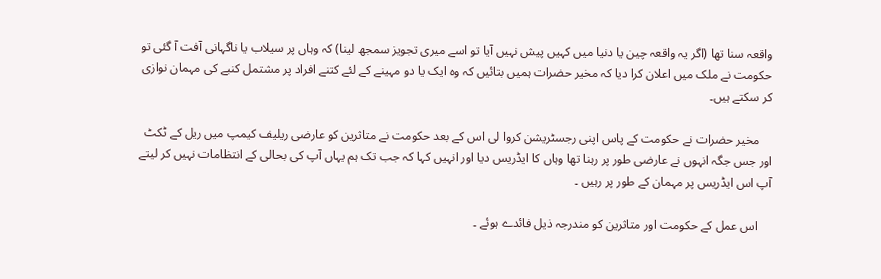واقعہ سنا تھا (اگر یہ واقعہ چین یا دنیا میں کہیں پیش نہیں آیا تو اسے میری تجویز سمجھ لینا) کہ وہاں پر سیلاب یا ناگہانی آفت آ گئی تو حکومت نے ملک میں اعلان کرا دیا کہ مخیر حضرات ہمیں بتائیں کہ وہ ایک یا دو مہینے کے لئے کتنے افراد پر مشتمل کنبے کی مہمان نوازی کر سکتے ہیں۔

    مخیر حضرات نے حکومت کے پاس اپنی رجسٹریشن کروا لی اس کے بعد حکومت نے متاثرین کو عارضی ریلیف کیمپ میں ریل کے ٹکٹ اور جس جگہ انہوں نے عارضی طور پر رہنا تھا وہاں کا ایڈریس دیا اور انہیں کہا کہ جب تک ہم یہاں آپ کی بحالی کے انتظامات نہیں کر لیتے آپ اس ایڈریس پر مہمان کے طور پر رہیں ۔

    اس عمل کے حکومت اور متاثرین کو مندرجہ ذیل فائدے ہوئے ۔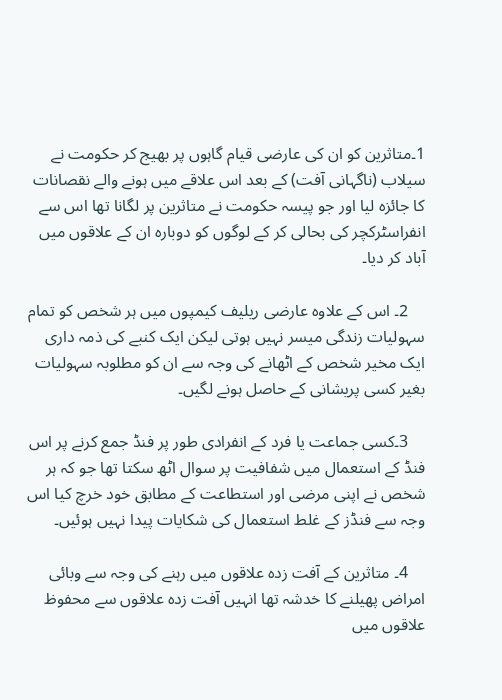1۔متاثرین کو ان کی عارضی قیام گاہوں پر بھیج کر حکومت نے سیلاب (ناگہانی آفت) کے بعد اس علاقے میں ہونے والے نقصانات کا جائزہ لیا اور جو پیسہ حکومت نے متاثرین پر لگانا تھا اس سے انفراسٹرکچر کی بحالی کر کے لوگوں کو دوبارہ ان کے علاقوں میں آباد کر دیا۔

    2۔ اس کے علاوہ عارضی ریلیف کیمپوں میں ہر شخص کو تمام سہولیات زندگی میسر نہیں ہوتی لیکن ایک کنبے کی ذمہ داری ایک مخیر شخص کے اٹھانے کی وجہ سے ان کو مطلوبہ سہولیات بغیر کسی پریشانی کے حاصل ہونے لگیں۔

    3۔کسی جماعت یا فرد کے انفرادی طور پر فنڈ جمع کرنے پر اس فنڈ کے استعمال میں شفافیت پر سوال اٹھ سکتا تھا جو کہ ہر شخص نے اپنی مرضی اور استطاعت کے مطابق خود خرچ کیا اس وجہ سے فنڈز کے غلط استعمال کی شکایات پیدا نہیں ہوئیں۔

    4۔ متاثرین کے آفت زدہ علاقوں میں رہنے کی وجہ سے وبائی امراض پھیلنے کا خدشہ تھا انہیں آفت زدہ علاقوں سے محفوظ علاقوں میں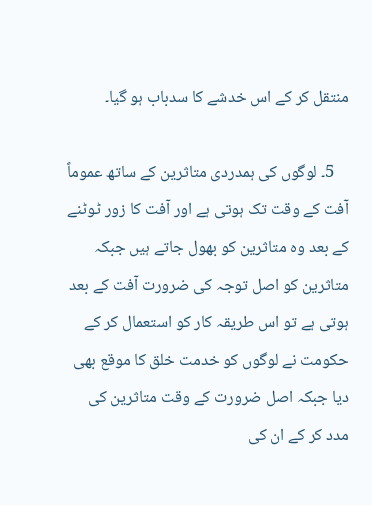منتقل کر کے اس خدشے کا سدباب ہو گیا۔

    5۔ لوگوں کی ہمدردی متاثرین کے ساتھ عموماً آفت کے وقت تک ہوتی ہے اور آفت کا زور ٹوٹنے کے بعد وہ متاثرین کو بھول جاتے ہیں جبکہ متاثرین کو اصل توجہ کی ضرورت آفت کے بعد ہوتی ہے تو اس طریقہ کار کو استعمال کر کے حکومت نے لوگوں کو خدمت خلق کا موقع بھی دیا جبکہ اصل ضرورت کے وقت متاثرین کی مدد کر کے ان کی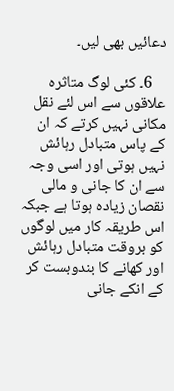دعائیں بھی لیں۔

    6۔ کئی لوگ متاثرہ علاقوں سے اس لئے نقل مکانی نہیں کرتے کہ ان کے پاس متبادل رہائش نہیں ہوتی اور اسی وجہ سے ان کا جانی و مالی نقصان زیادہ ہوتا ہے جبکہ اس طریقہ کار میں لوگوں کو بروقت متبادل رہائش اور کھانے کا بندوبست کر کے انکے جانی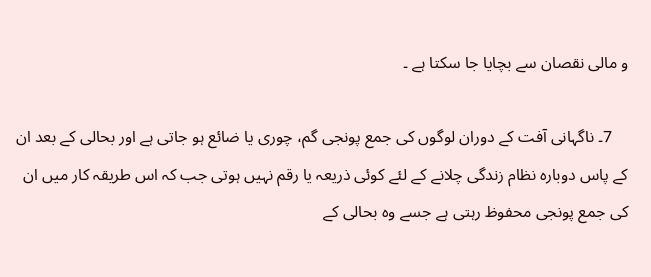و مالی نقصان سے بچایا جا سکتا ہے ۔

    7۔ ناگہانی آفت کے دوران لوگوں کی جمع پونجی گم، چوری یا ضائع ہو جاتی ہے اور بحالی کے بعد ان کے پاس دوبارہ نظام زندگی چلانے کے لئے کوئی ذریعہ یا رقم نہیں ہوتی جب کہ اس طریقہ کار میں ان کی جمع پونجی محفوظ رہتی ہے جسے وہ بحالی کے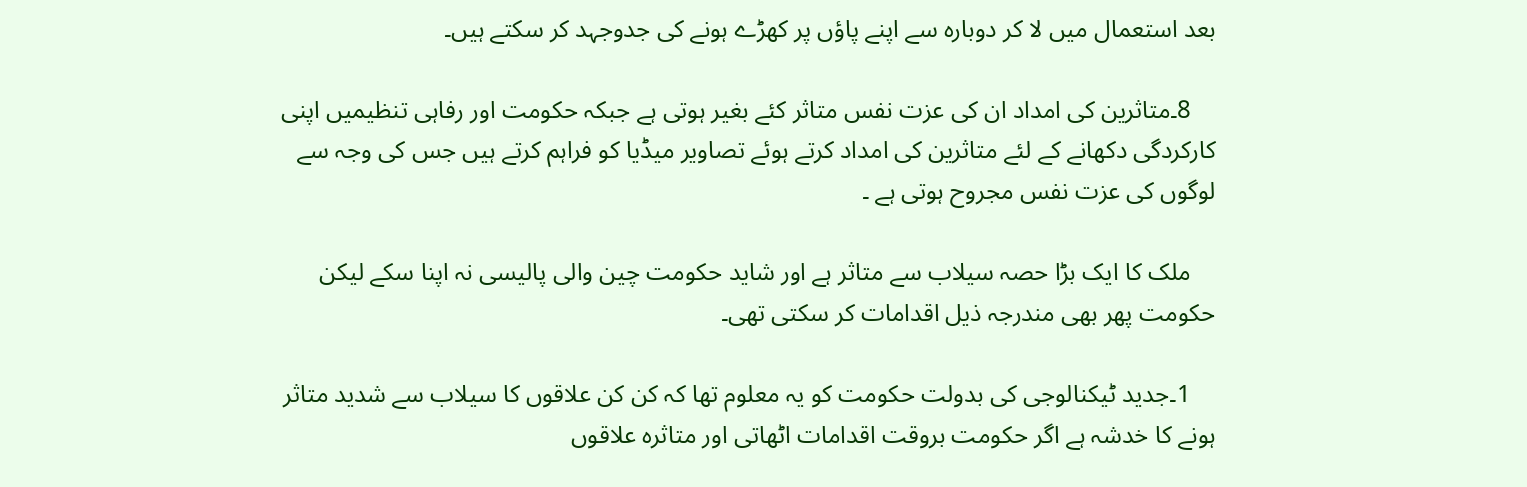بعد استعمال میں لا کر دوبارہ سے اپنے پاؤں پر کھڑے ہونے کی جدوجہد کر سکتے ہیں۔

    8۔متاثرین کی امداد ان کی عزت نفس متاثر کئے بغیر ہوتی ہے جبکہ حکومت اور رفاہی تنظیمیں اپنی کارکردگی دکھانے کے لئے متاثرین کی امداد کرتے ہوئے تصاویر میڈیا کو فراہم کرتے ہیں جس کی وجہ سے لوگوں کی عزت نفس مجروح ہوتی ہے ۔

    ملک کا ایک بڑا حصہ سیلاب سے متاثر ہے اور شاید حکومت چین والی پالیسی نہ اپنا سکے لیکن حکومت پھر بھی مندرجہ ذیل اقدامات کر سکتی تھی۔

    1۔جدید ٹیکنالوجی کی بدولت حکومت کو یہ معلوم تھا کہ کن کن علاقوں کا سیلاب سے شدید متاثر ہونے کا خدشہ ہے اگر حکومت بروقت اقدامات اٹھاتی اور متاثرہ علاقوں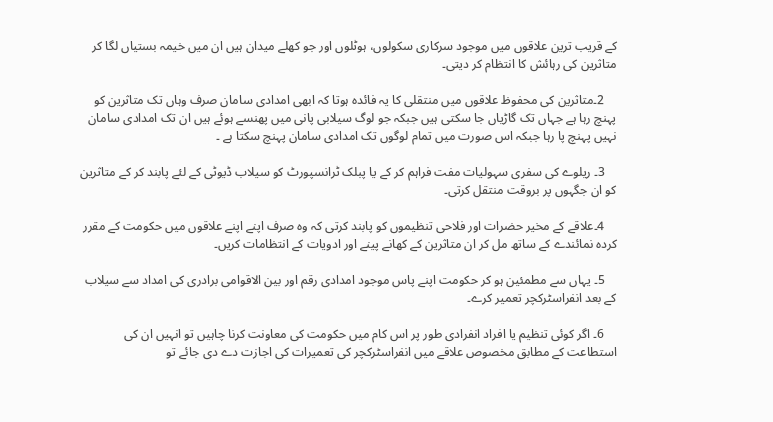کے قریب ترین علاقوں میں موجود سرکاری سکولوں، ہوٹلوں اور جو کھلے میدان ہیں ان میں خیمہ بستیاں لگا کر متاثرین کی رہائش کا انتظام کر دیتی۔

    2۔متاثرین کی محفوظ علاقوں میں منتقلی کا یہ فائدہ ہوتا کہ ابھی امدادی سامان صرف وہاں تک متاثرین کو پہنچ رہا ہے جہاں تک گاڑیاں جا سکتی ہیں جبکہ جو لوگ سیلابی پانی میں پھنسے ہوئے ہیں ان تک امدادی سامان نہیں پہنچ پا رہا جبکہ اس صورت میں تمام لوگوں تک امدادی سامان پہنچ سکتا ہے ۔

    3۔ ریلوے کی سفری سہولیات مفت فراہم کر کے یا پبلک ٹرانسپورٹ کو سیلاب ڈیوٹی کے لئے پابند کر کے متاثرین کو ان جگہوں پر بروقت منتقل کرتی۔

    4۔علاقے کے مخیر حضرات اور فلاحی تنظیموں کو پابند کرتی کہ وہ صرف اپنے اپنے علاقوں میں حکومت کے مقرر کردہ نمائندے کے ساتھ مل کر ان متاثرین کے کھانے پینے اور ادویات کے انتظامات کریں۔

    5۔ یہاں سے مطمئین ہو کر حکومت اپنے پاس موجود امدادی رقم اور بین الاقوامی برادری کی امداد سے سیلاب کے بعد انفراسٹرکچر تعمیر کرے۔

    6۔ اگر کوئی تنظیم یا افراد انفرادی طور پر اس کام میں حکومت کی معاونت کرنا چاہیں تو انہیں ان کی استطاعت کے مطابق مخصوص علاقے میں انفراسٹرکچر کی تعمیرات کی اجازت دے دی جائے تو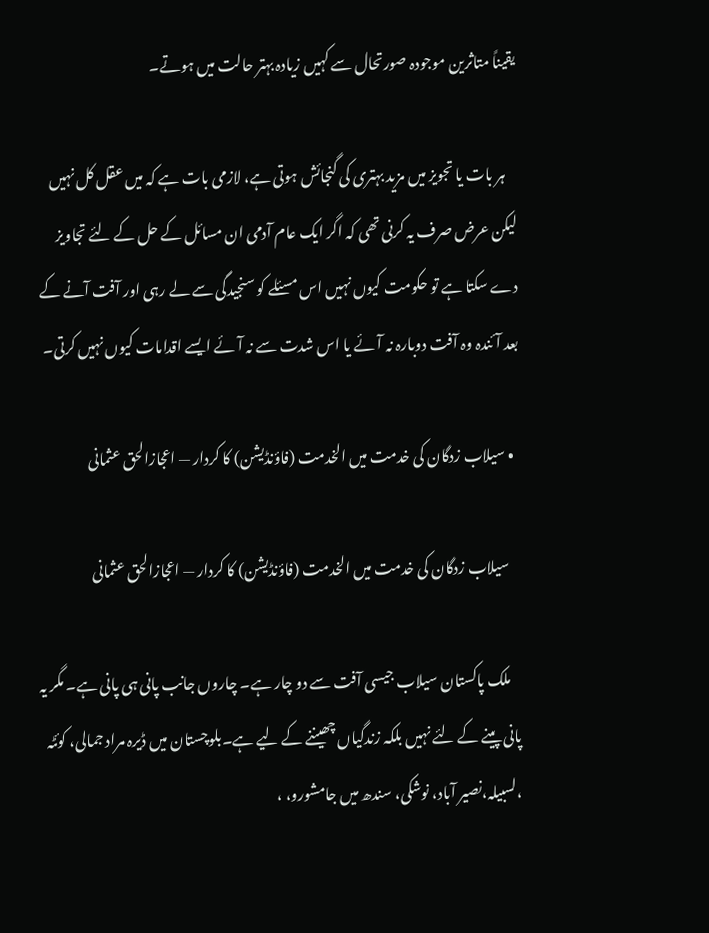یقیناً متاثرین موجودہ صورتحال سے کہیں زیادہ بہتر حالت میں ہوتے۔

    ہر بات یا تجویز میں مزید بہتری کی گنجائش ہوتی ہے، لازمی بات ہے کہ میں عقل کل نہیں لیکن عرض صرف یہ کرنی تھی کہ اگر ایک عام آدمی ان مسائل کے حل کے لئے تجاویز دے سکتا ہے تو حکومت کیوں نہیں اس مسئلے کو سنجیدگی سے لے رہی اور آفت آنے کے بعد آئندہ وہ آفت دوبارہ نہ آئے یا اس شدت سے نہ آئے ایسے اقدامات کیوں نہیں کرتی۔

  • سیلاب زدگان کی خدمت میں الخدمت (فاؤنڈیشن) کا کردار — اعجازالحق عثمانی

    سیلاب زدگان کی خدمت میں الخدمت (فاؤنڈیشن) کا کردار — اعجازالحق عثمانی

    ملک پاکستان سیلاب جیسی آفت سے دو چار ہے۔ چاروں جانب پانی ہی پانی ہے۔ مگر یہ پانی پینے کے لئے نہیں بلکہ زندگیاں چھیننے کے لیے ہے۔بلوچستان میں ڈیرہ مراد جمالی، کوئٹہ ،لسبیلہ،نصیر آباد، نوشکی، سندھ میں جامشورو، ،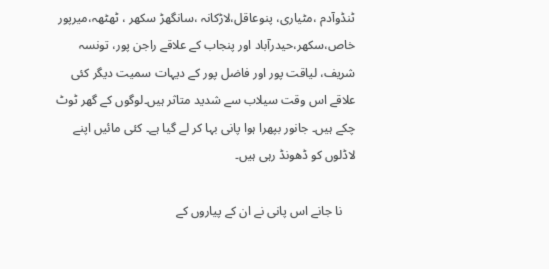ٹنڈوآدم ،مٹیاری، پنوعاقل،لاڑکانہ ،سانگھڑ سکھر ، ٹھٹھہ،میرپور خاص،سکھر،حیدرآباد اور پنجاب کے علاقے راجن پور، تونسہ شریف، لیاقت پور اور فاضل پور کے دیہات سمیت دیگر کئی علاقے اس وقت سیلاب سے شدید متاثر ہیں۔لوگوں کے گھر ٹوٹ چکے ہیں۔ جانور بپھرا ہوا پانی بہا کر لے گیا ہے۔ کئی مائیں اپنے لاڈلوں کو ڈھونڈ رہی ہیں۔

    نا جانے اس پانی نے ان کے پیاروں کے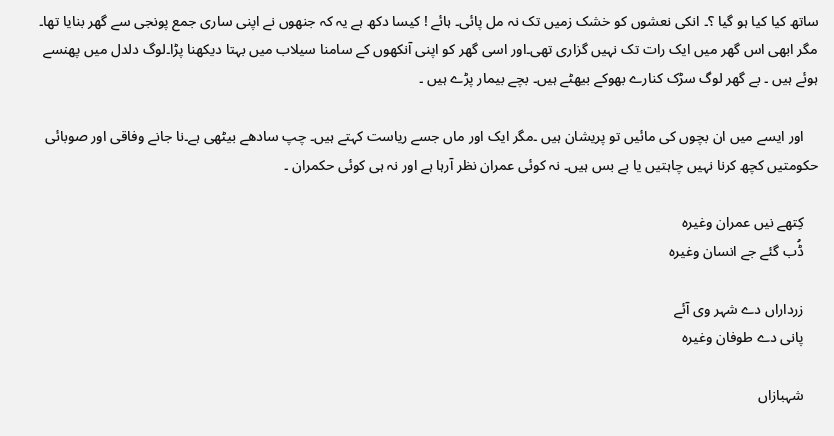ساتھ کیا کیا ہو گیا ؟۔ انکی نعشوں کو خشک زمیں تک نہ مل پائی۔ ہائے ! کیسا دکھ ہے یہ کہ جنھوں نے اپنی ساری جمع پونجی سے گھر بنایا تھا۔ مگر ابھی اس گھر میں ایک رات تک نہیں گزاری تھی۔اور اسی گھر کو اپنی آنکھوں کے سامنا سیلاب میں بہتا دیکھنا پڑا۔لوگ دلدل میں پھنسے ہوئے ہیں ۔ بے گھر لوگ سڑک کنارے بھوکے بیھٹے ہیں۔ بچے بیمار پڑے ہیں ۔

    اور ایسے میں ان بچوں کی مائیں تو پریشان ہیں ۔مگر ایک اور ماں جسے ریاست کہتے ہیں۔ چپ سادھے بیٹھی ہے۔نا جانے وفاقی اور صوبائی حکومتیں کچھ کرنا نہیں چاہتیں یا بے بس ہیں۔ نہ کوئی عمران نظر آرہا ہے اور نہ ہی کوئی حکمران ۔

    کِتھے نیں عمران وغیرہ
    ڈُب گئے جے انسان وغیرہ

    زرداراں دے شہر وی آئے
    پانی دے طوفان وغیرہ

    شہبازاں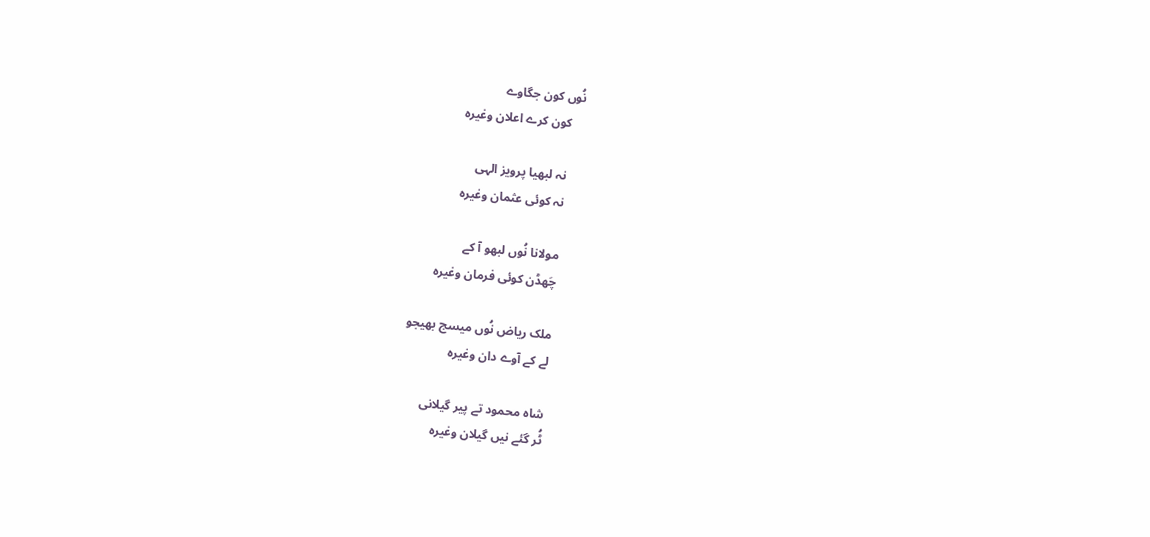نُوں کون جگاوے
    کون کرے اعلان وغیرہ

    نہ لبھیا پرویز الہی
    نہ کوئی عثمان وغیرہ

    مولانا نُوں لبھو آ کے
    چَھڈن کوئی فرمان وغیرہ

    ملک ریاض نُوں میسج بھیجو
    لے کے آوے دان وغیرہ

    شاہ محمود تے پیر گیلانی
    ٹُر گئے نیں گیلان وغیرہ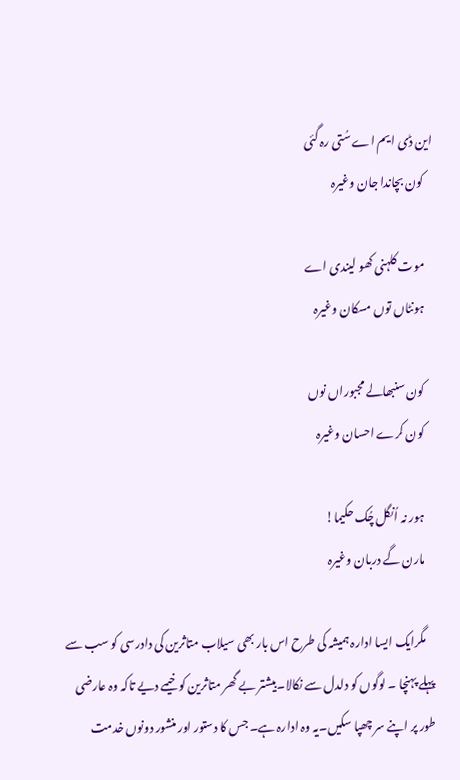این ڈی ایم اے سُتی رہ گئی
    کون بچاندا جان وغیرہ

    موت کلہنی کھو لیندی اے
    ہونٹاں توں مسکان وغیرہ

    کون سنبھالے مجبوراں نوں
    کون کرے احسان وغیرہ

    ہور نہ اُنگل چُک حکیما!
    مارن گے دربان وغیرہ

    مگرایک ایسا ادارہ ہمیشہ کی طرح اس بار بھی سیلاب متاثرین کی دادرسی کو سب سے پہلے پہنچا ۔ لوگوں کو دلدل سے نکالا۔بیشتر بے گھر متاثرین کو خیمے دیے تاکہ وہ عارضی طور پر اپنے سر چھپا سکیں۔یہ وہ ادارہ ہے۔ جس کا دستور اور منشور دونوں خدمت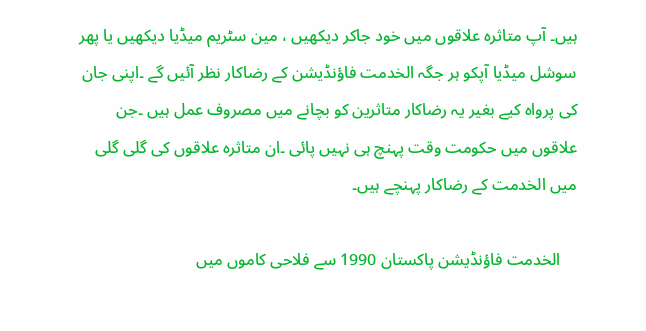ہیں۔ آپ متاثرہ علاقوں میں خود جاکر دیکھیں ، مین سٹریم میڈیا دیکھیں یا پھر سوشل میڈیا آپکو ہر جگہ الخدمت فاؤنڈیشن کے رضاکار نظر آئیں گے ۔اپنی جان کی پرواہ کیے بغیر یہ رضاکار متاثرین کو بچانے میں مصروف عمل ہیں ۔جن علاقوں میں حکومت وقت پہنچ ہی نہیں پائی ۔ان متاثرہ علاقوں کی گلی گلی میں الخدمت کے رضاکار پہنچے ہیں۔

    الخدمت فاؤنڈیشن پاکستان 1990 سے فلاحی کاموں میں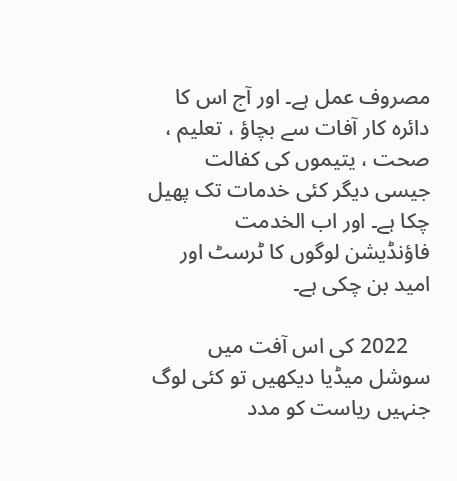مصروف عمل ہے۔ اور آج اس کا دائرہ کار آفات سے بچاؤ ، تعلیم ، صحت ، یتیموں کی کفالت جیسی دیگر کئی خدمات تک پھیل چکا ہے۔ اور اب الخدمت فاؤنڈیشن لوگوں کا ٹرسٹ اور امید بن چکی ہے۔

    2022 کی اس آفت میں سوشل میڈیا دیکھیں تو کئی لوگ جنہیں ریاست کو مدد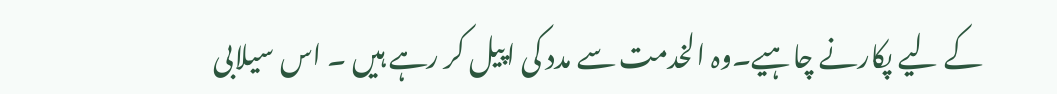کے لیے پکارنے چاہیے۔وہ الخدمت سے مدد کی اپیل کر رہے ہیں ۔ اس سیلابی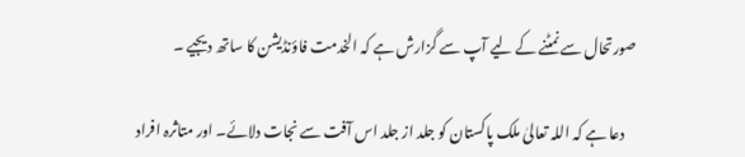صورتحال سے نمٹنے کے لیے آپ سے گزارش ہے کہ الخدمت فاؤنڈیشن کا ساتھ دیجیے ۔

    دعا ہے کہ اللہ تعالیٰ ملک پاکستان کو جلد از جلد اس آفت سے نجات دلائے۔ اور متاثرہ افراد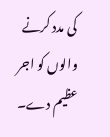کی مدد کرنے والوں کو اجر عظیم دے۔